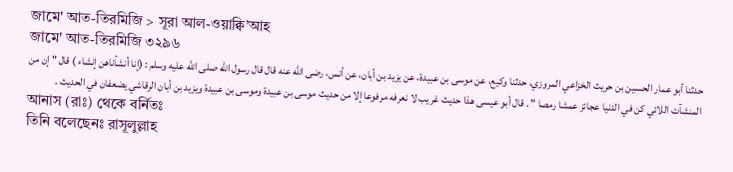জামে' আত-তিরমিজি > সূরা আল-ওয়াক্বি’আহ
জামে' আত-তিরমিজি ৩২৯৬
حدثنا أبو عمار الحسين بن حريث الخزاعي المروزي، حدثنا وكيع، عن موسى بن عبيدة، عن يزيد بن أبان، عن أنس، رضى الله عنه قال قال رسول الله صلى الله عليه وسلم : (إنا أنشأناهن إنشاء ) قال " إن من المنشآت اللائي كن في الدنيا عجائز عمشا رمصا " . قال أبو عيسى هذا حديث غريب لا نعرفه مرفوعا إلا من حديث موسى بن عبيدة وموسى بن عبيدة ويزيد بن أبان الرقاشي يضعفان في الحديث .
আনাস (রাঃ) থেকে বর্নিতঃ
তিনি বলেছেনঃ রাসূলুল্লাহ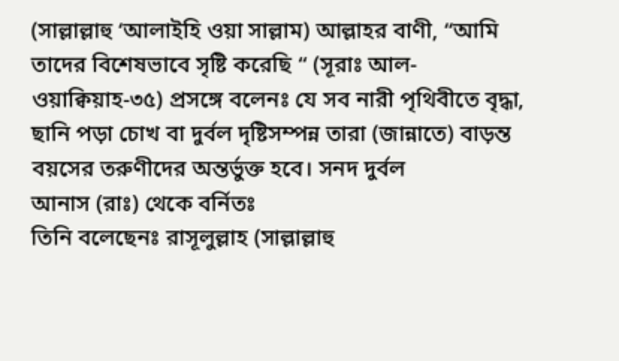(সাল্লাল্লাহু ‘আলাইহি ওয়া সাল্লাম) আল্লাহর বাণী, “আমি তাদের বিশেষভাবে সৃষ্টি করেছি “ (সূরাঃ আল- ওয়াক্বিয়াহ-৩৫) প্রসঙ্গে বলেনঃ যে সব নারী পৃথিবীতে বৃদ্ধা, ছানি পড়া চোখ বা দুর্বল দৃষ্টিসম্পন্ন তারা (জান্নাতে) বাড়ন্ত বয়সের তরুণীদের অন্তর্ভুক্ত হবে। সনদ দুর্বল
আনাস (রাঃ) থেকে বর্নিতঃ
তিনি বলেছেনঃ রাসূলুল্লাহ (সাল্লাল্লাহু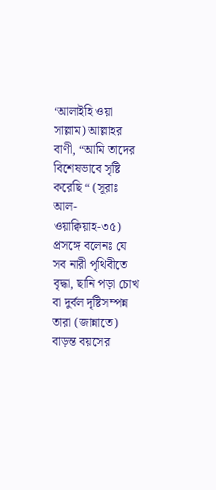‘আলাইহি ওয়া সাল্লাম) আল্লাহর বাণী, “আমি তাদের বিশেষভাবে সৃষ্টি করেছি “ (সূরাঃ আল- ওয়াক্বিয়াহ-৩৫) প্রসঙ্গে বলেনঃ যে সব নারী পৃথিবীতে বৃদ্ধা, ছানি পড়া চোখ বা দুর্বল দৃষ্টিসম্পন্ন তারা (জান্নাতে) বাড়ন্ত বয়সের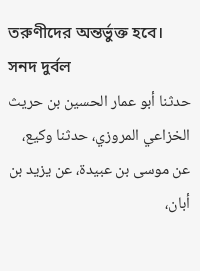তরুণীদের অন্তর্ভুক্ত হবে। সনদ দুর্বল
حدثنا أبو عمار الحسين بن حريث الخزاعي المروزي، حدثنا وكيع، عن موسى بن عبيدة، عن يزيد بن أبان،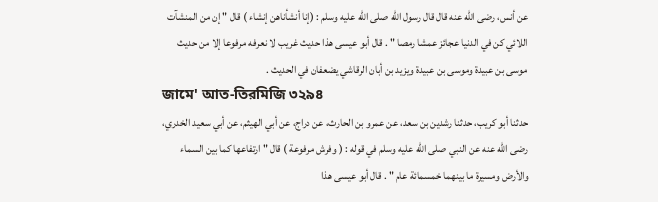عن أنس، رضى الله عنه قال قال رسول الله صلى الله عليه وسلم : (إنا أنشأناهن إنشاء ) قال " إن من المنشآت اللائي كن في الدنيا عجائز عمشا رمصا " . قال أبو عيسى هذا حديث غريب لا نعرفه مرفوعا إلا من حديث موسى بن عبيدة وموسى بن عبيدة ويزيد بن أبان الرقاشي يضعفان في الحديث .
জামে' আত-তিরমিজি ৩২৯৪
حدثنا أبو كريب، حدثنا رشدين بن سعد، عن عمرو بن الحارث، عن دراج، عن أبي الهيثم، عن أبي سعيد الخدري، رضى الله عنه عن النبي صلى الله عليه وسلم في قوله : ( وفرش مرفوعة ) قال " ارتفاعها كما بين السماء والأرض ومسيرة ما بينهما خمسمائة عام " . قال أبو عيسى هذا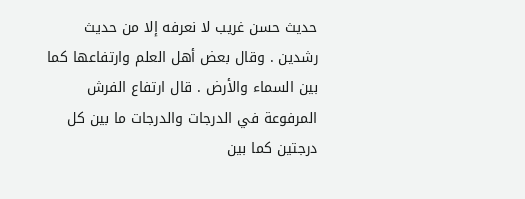حديث حسن غريب لا نعرفه إلا من حديث رشدين . وقال بعض أهل العلم وارتفاعها كما بين السماء والأرض . قال ارتفاع الفرش المرفوعة في الدرجات والدرجات ما بين كل درجتين كما بين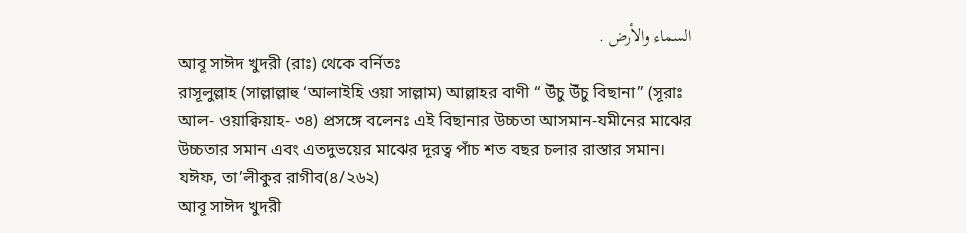السماء والأرض .
আবূ সাঈদ খুদরী (রাঃ) থেকে বর্নিতঃ
রাসূলুল্লাহ (সাল্লাল্লাহু ‘আলাইহি ওয়া সাল্লাম) আল্লাহর বাণী “ উঁচু উঁচু বিছানা” (সূরাঃ আল- ওয়াক্বিয়াহ- ৩৪) প্রসঙ্গে বলেনঃ এই বিছানার উচ্চতা আসমান-যমীনের মাঝের উচ্চতার সমান এবং এতদুভয়ের মাঝের দূরত্ব পাঁচ শত বছর চলার রাস্তার সমান। যঈফ, তা’লীকুর রাগীব(৪/২৬২)
আবূ সাঈদ খুদরী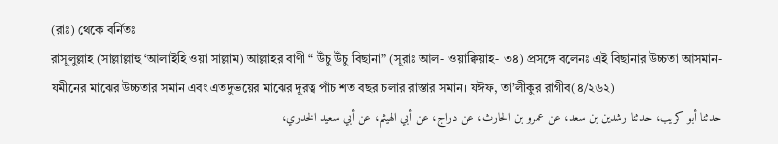(রাঃ) থেকে বর্নিতঃ
রাসূলুল্লাহ (সাল্লাল্লাহু ‘আলাইহি ওয়া সাল্লাম) আল্লাহর বাণী “ উঁচু উঁচু বিছানা” (সূরাঃ আল- ওয়াক্বিয়াহ- ৩৪) প্রসঙ্গে বলেনঃ এই বিছানার উচ্চতা আসমান-যমীনের মাঝের উচ্চতার সমান এবং এতদুভয়ের মাঝের দূরত্ব পাঁচ শত বছর চলার রাস্তার সমান। যঈফ, তা’লীকুর রাগীব(৪/২৬২)
حدثنا أبو كريب، حدثنا رشدين بن سعد، عن عمرو بن الحارث، عن دراج، عن أبي الهيثم، عن أبي سعيد الخدري،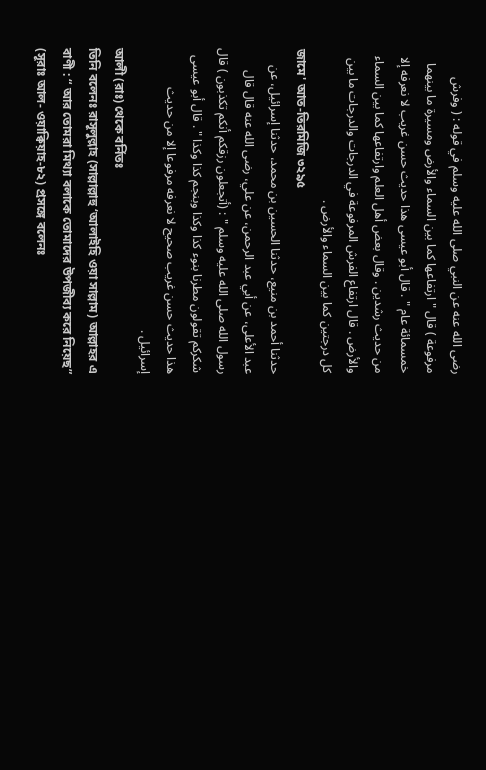رضى الله عنه عن النبي صلى الله عليه وسلم في قوله : ( وفرش مرفوعة ) قال " ارتفاعها كما بين السماء والأرض ومسيرة ما بينهما خمسمائة عام " . قال أبو عيسى هذا حديث حسن غريب لا نعرفه إلا من حديث رشدين . وقال بعض أهل العلم وارتفاعها كما بين السماء والأرض . قال ارتفاع الفرش المرفوعة في الدرجات والدرجات ما بين كل درجتين كما بين السماء والأرض .
জামে' আত-তিরমিজি ৩২৯৫
حدثنا أحمد بن منيع، حدثنا الحسين بن محمد، حدثنا إسرائيل، عن عبد الأعلى، عن أبي عبد الرحمن، عن علي، رضى الله عنه قال قال رسول الله صلى الله عليه وسلم " : (أتجعلون رزقكم أنكم تكذبون ) قال شكركم تقولون مطرنا بنوء كذا وكذا وبنجم كذا وكذا " . قال أبو عيسى هذا حديث حسن غريب صحيح لا نعرفه مرفوعا إلا من حديث إسرائيل .
আলী (রাঃ) থেকে বর্নিতঃ
তিনি বলেনঃ রাসূলুল্লাহ (সাল্লাল্লাহু ‘আলাইহি ওয়া সাল্লাম) আল্লাহর এ বাণী : “ আর তোমরা মিথ্যা বলাকে তোমাদের উপজীব্য করে নিয়েছ” (সূরাঃ আল- ওয়াক্বিয়াহ-৮২) প্রসঙ্গে বলেনঃ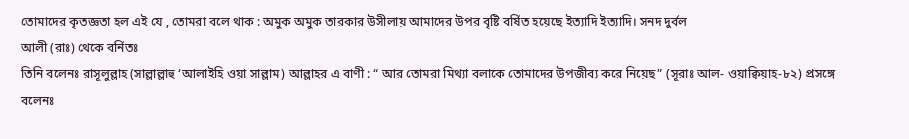তোমাদের কৃতজ্ঞতা হল এই যে , তোমরা বলে থাক : অমুক অমুক তারকার উসীলায় আমাদের উপর বৃষ্টি বর্ষিত হয়েছে ইত্যাদি ইত্যাদি। সনদ দুর্বল
আলী (রাঃ) থেকে বর্নিতঃ
তিনি বলেনঃ রাসূলুল্লাহ (সাল্লাল্লাহু ‘আলাইহি ওয়া সাল্লাম) আল্লাহর এ বাণী : “ আর তোমরা মিথ্যা বলাকে তোমাদের উপজীব্য করে নিয়েছ” (সূরাঃ আল- ওয়াক্বিয়াহ-৮২) প্রসঙ্গে বলেনঃ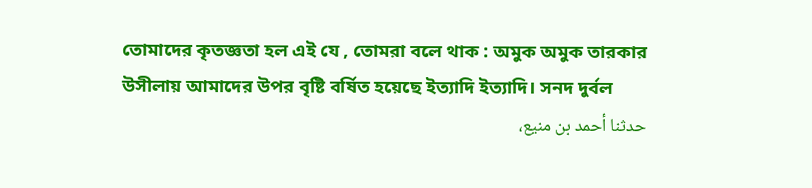তোমাদের কৃতজ্ঞতা হল এই যে , তোমরা বলে থাক : অমুক অমুক তারকার উসীলায় আমাদের উপর বৃষ্টি বর্ষিত হয়েছে ইত্যাদি ইত্যাদি। সনদ দুর্বল
حدثنا أحمد بن منيع،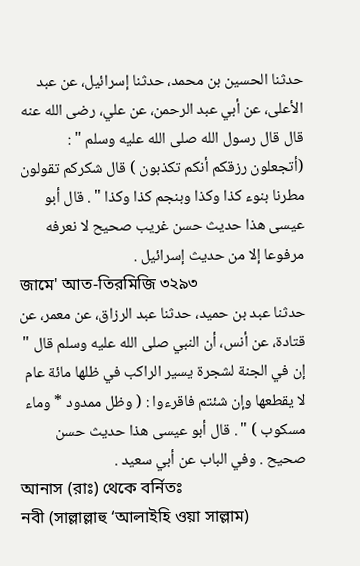حدثنا الحسين بن محمد، حدثنا إسرائيل، عن عبد الأعلى، عن أبي عبد الرحمن، عن علي، رضى الله عنه قال قال رسول الله صلى الله عليه وسلم " : (أتجعلون رزقكم أنكم تكذبون ) قال شكركم تقولون مطرنا بنوء كذا وكذا وبنجم كذا وكذا " . قال أبو عيسى هذا حديث حسن غريب صحيح لا نعرفه مرفوعا إلا من حديث إسرائيل .
জামে' আত-তিরমিজি ৩২৯৩
حدثنا عبد بن حميد، حدثنا عبد الرزاق، عن معمر، عن قتادة، عن أنس، أن النبي صلى الله عليه وسلم قال " إن في الجنة لشجرة يسير الراكب في ظلها مائة عام لا يقطعها وإن شئتم فاقرءوا : ( وظل ممدود * وماء مسكوب ) " . قال أبو عيسى هذا حديث حسن صحيح . وفي الباب عن أبي سعيد .
আনাস (রাঃ) থেকে বর্নিতঃ
নবী (সাল্লাল্লাহু ‘আলাইহি ওয়া সাল্লাম)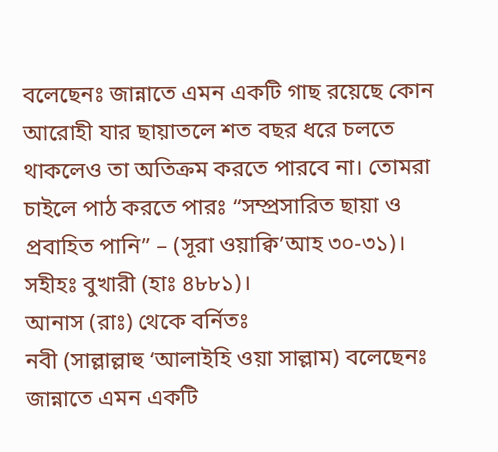বলেছেনঃ জান্নাতে এমন একটি গাছ রয়েছে কোন আরোহী যার ছায়াতলে শত বছর ধরে চলতে থাকলেও তা অতিক্রম করতে পারবে না। তোমরা চাইলে পাঠ করতে পারঃ “সম্প্রসারিত ছায়া ও প্রবাহিত পানি” – (সূরা ওয়াক্বি’আহ ৩০-৩১)। সহীহঃ বুখারী (হাঃ ৪৮৮১)।
আনাস (রাঃ) থেকে বর্নিতঃ
নবী (সাল্লাল্লাহু ‘আলাইহি ওয়া সাল্লাম) বলেছেনঃ জান্নাতে এমন একটি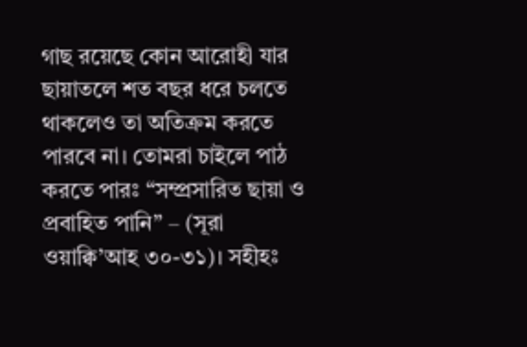গাছ রয়েছে কোন আরোহী যার ছায়াতলে শত বছর ধরে চলতে থাকলেও তা অতিক্রম করতে পারবে না। তোমরা চাইলে পাঠ করতে পারঃ “সম্প্রসারিত ছায়া ও প্রবাহিত পানি” – (সূরা ওয়াক্বি’আহ ৩০-৩১)। সহীহঃ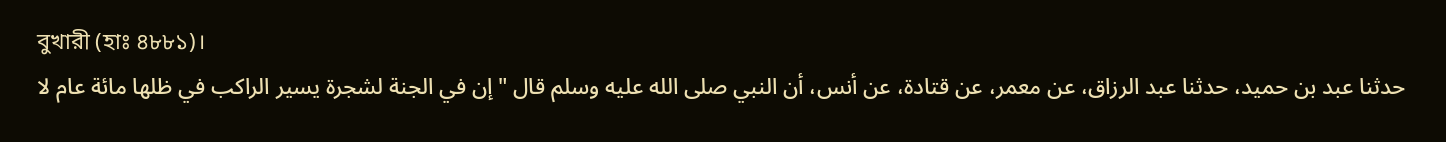বুখারী (হাঃ ৪৮৮১)।
حدثنا عبد بن حميد، حدثنا عبد الرزاق، عن معمر، عن قتادة، عن أنس، أن النبي صلى الله عليه وسلم قال " إن في الجنة لشجرة يسير الراكب في ظلها مائة عام لا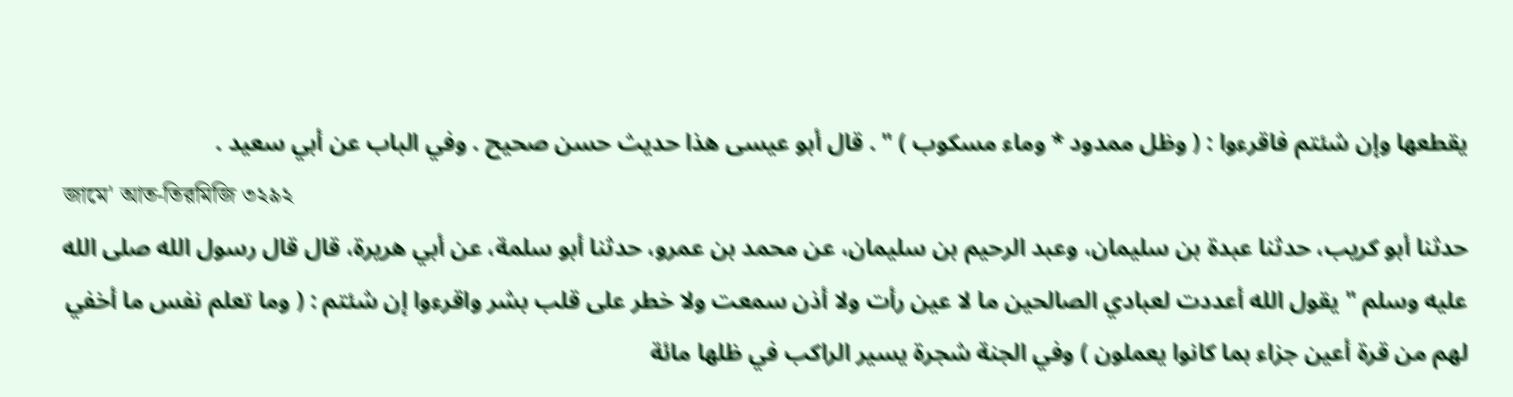يقطعها وإن شئتم فاقرءوا : ( وظل ممدود * وماء مسكوب ) " . قال أبو عيسى هذا حديث حسن صحيح . وفي الباب عن أبي سعيد .
জামে' আত-তিরমিজি ৩২৯২
حدثنا أبو كريب، حدثنا عبدة بن سليمان، وعبد الرحيم بن سليمان، عن محمد بن عمرو، حدثنا أبو سلمة، عن أبي هريرة، قال قال رسول الله صلى الله عليه وسلم " يقول الله أعددت لعبادي الصالحين ما لا عين رأت ولا أذن سمعت ولا خطر على قلب بشر واقرءوا إن شئتم : ( وما تعلم نفس ما أخفي لهم من قرة أعين جزاء بما كانوا يعملون ) وفي الجنة شجرة يسير الراكب في ظلها مائة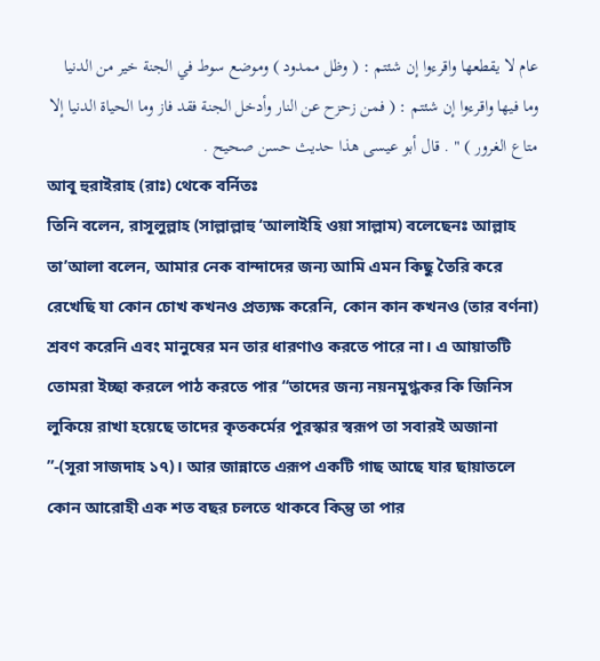عام لا يقطعها واقرءوا إن شئتم : ( وظل ممدود ) وموضع سوط في الجنة خير من الدنيا وما فيها واقرءوا إن شئتم : ( فمن زحزح عن النار وأدخل الجنة فقد فاز وما الحياة الدنيا إلا متاع الغرور ) " . قال أبو عيسى هذا حديث حسن صحيح .
আবূ হুরাইরাহ (রাঃ) থেকে বর্নিতঃ
তিনি বলেন, রাসূলুল্লাহ (সাল্লাল্লাহু ‘আলাইহি ওয়া সাল্লাম) বলেছেনঃ আল্লাহ তা’আলা বলেন, আমার নেক বান্দাদের জন্য আমি এমন কিছু তৈরি করে রেখেছি যা কোন চোখ কখনও প্রত্যক্ষ করেনি, কোন কান কখনও (তার বর্ণনা) শ্রবণ করেনি এবং মানুষের মন তার ধারণাও করতে পারে না। এ আয়াতটি তোমরা ইচ্ছা করলে পাঠ করতে পার “তাদের জন্য নয়নমুগ্ধকর কি জিনিস লুকিয়ে রাখা হয়েছে তাদের কৃতকর্মের পুরস্কার স্বরূপ তা সবারই অজানা ”-(সূরা সাজদাহ ১৭)। আর জান্নাতে এরূপ একটি গাছ আছে যার ছায়াতলে কোন আরোহী এক শত বছর চলতে থাকবে কিন্তু তা পার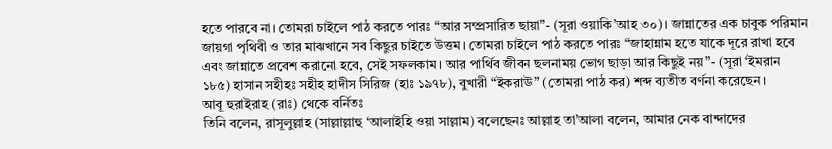হতে পারবে না। তোমরা চাইলে পাঠ করতে পারঃ “আর সম্প্রসারিত ছায়া”- (সূরা ওয়াকি’আহ ৩০)। জান্নাতের এক চাবুক পরিমান জায়গা পৃথিবী ও তার মাঝখানে সব কিছুর চাইতে উত্তম। তোমরা চাইলে পাঠ করতে পারঃ “জাহান্নাম হতে যাকে দূরে রাখা হবে এবং জান্নাতে প্রবেশ করানো হবে, সেই সফলকাম। আর পার্থিব জীবন ছলনাময় ভোগ ছাড়া আর কিছুই নয়”- (সূরা ‘ইমরান ১৮৫) হাসান সহীহঃ সহীহ হাদীস সিরিজ (হাঃ ১৯৭৮), বুখারী “ইকরাঊ” (তোমরা পাঠ কর) শব্দ ব্যতীত বর্ণনা করেছেন।
আবূ হুরাইরাহ (রাঃ) থেকে বর্নিতঃ
তিনি বলেন, রাসূলুল্লাহ (সাল্লাল্লাহু ‘আলাইহি ওয়া সাল্লাম) বলেছেনঃ আল্লাহ তা’আলা বলেন, আমার নেক বান্দাদের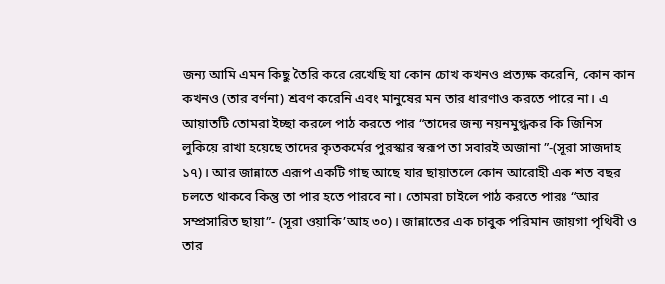জন্য আমি এমন কিছু তৈরি করে রেখেছি যা কোন চোখ কখনও প্রত্যক্ষ করেনি, কোন কান কখনও (তার বর্ণনা) শ্রবণ করেনি এবং মানুষের মন তার ধারণাও করতে পারে না। এ আয়াতটি তোমরা ইচ্ছা করলে পাঠ করতে পার “তাদের জন্য নয়নমুগ্ধকর কি জিনিস লুকিয়ে রাখা হয়েছে তাদের কৃতকর্মের পুরস্কার স্বরূপ তা সবারই অজানা ”-(সূরা সাজদাহ ১৭)। আর জান্নাতে এরূপ একটি গাছ আছে যার ছায়াতলে কোন আরোহী এক শত বছর চলতে থাকবে কিন্তু তা পার হতে পারবে না। তোমরা চাইলে পাঠ করতে পারঃ “আর সম্প্রসারিত ছায়া”- (সূরা ওয়াকি’আহ ৩০)। জান্নাতের এক চাবুক পরিমান জায়গা পৃথিবী ও তার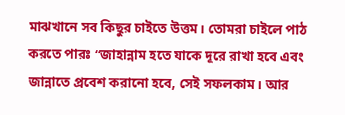মাঝখানে সব কিছুর চাইতে উত্তম। তোমরা চাইলে পাঠ করতে পারঃ “জাহান্নাম হতে যাকে দূরে রাখা হবে এবং জান্নাতে প্রবেশ করানো হবে, সেই সফলকাম। আর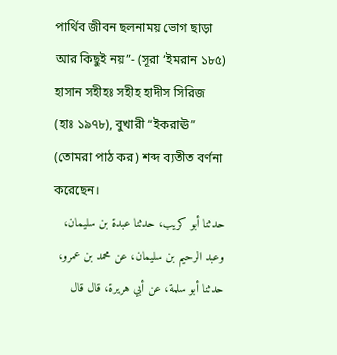পার্থিব জীবন ছলনাময় ভোগ ছাড়া আর কিছুই নয়”- (সূরা ‘ইমরান ১৮৫) হাসান সহীহঃ সহীহ হাদীস সিরিজ (হাঃ ১৯৭৮), বুখারী “ইকরাঊ” (তোমরা পাঠ কর) শব্দ ব্যতীত বর্ণনা করেছেন।
حدثنا أبو كريب، حدثنا عبدة بن سليمان، وعبد الرحيم بن سليمان، عن محمد بن عمرو، حدثنا أبو سلمة، عن أبي هريرة، قال قال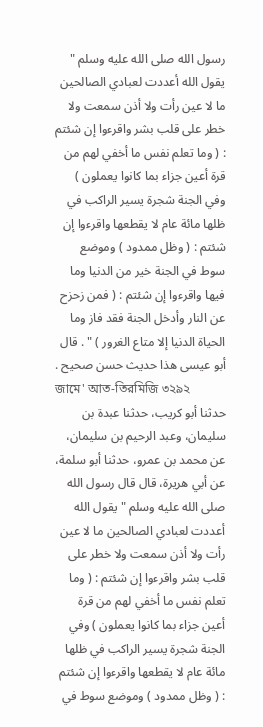رسول الله صلى الله عليه وسلم " يقول الله أعددت لعبادي الصالحين ما لا عين رأت ولا أذن سمعت ولا خطر على قلب بشر واقرءوا إن شئتم : ( وما تعلم نفس ما أخفي لهم من قرة أعين جزاء بما كانوا يعملون ) وفي الجنة شجرة يسير الراكب في ظلها مائة عام لا يقطعها واقرءوا إن شئتم : ( وظل ممدود ) وموضع سوط في الجنة خير من الدنيا وما فيها واقرءوا إن شئتم : ( فمن زحزح عن النار وأدخل الجنة فقد فاز وما الحياة الدنيا إلا متاع الغرور ) " . قال أبو عيسى هذا حديث حسن صحيح .
জামে' আত-তিরমিজি ৩২৯২
حدثنا أبو كريب، حدثنا عبدة بن سليمان، وعبد الرحيم بن سليمان، عن محمد بن عمرو، حدثنا أبو سلمة، عن أبي هريرة، قال قال رسول الله صلى الله عليه وسلم " يقول الله أعددت لعبادي الصالحين ما لا عين رأت ولا أذن سمعت ولا خطر على قلب بشر واقرءوا إن شئتم : ( وما تعلم نفس ما أخفي لهم من قرة أعين جزاء بما كانوا يعملون ) وفي الجنة شجرة يسير الراكب في ظلها مائة عام لا يقطعها واقرءوا إن شئتم : ( وظل ممدود ) وموضع سوط في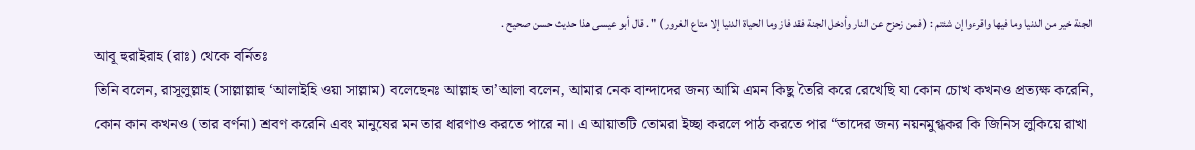الجنة خير من الدنيا وما فيها واقرءوا إن شئتم : ( فمن زحزح عن النار وأدخل الجنة فقد فاز وما الحياة الدنيا إلا متاع الغرور ) " . قال أبو عيسى هذا حديث حسن صحيح .
আবূ হুরাইরাহ (রাঃ) থেকে বর্নিতঃ
তিনি বলেন, রাসূলুল্লাহ (সাল্লাল্লাহু ‘আলাইহি ওয়া সাল্লাম) বলেছেনঃ আল্লাহ তা’আলা বলেন, আমার নেক বান্দাদের জন্য আমি এমন কিছু তৈরি করে রেখেছি যা কোন চোখ কখনও প্রত্যক্ষ করেনি, কোন কান কখনও (তার বর্ণনা) শ্রবণ করেনি এবং মানুষের মন তার ধারণাও করতে পারে না। এ আয়াতটি তোমরা ইচ্ছা করলে পাঠ করতে পার “তাদের জন্য নয়নমুগ্ধকর কি জিনিস লুকিয়ে রাখা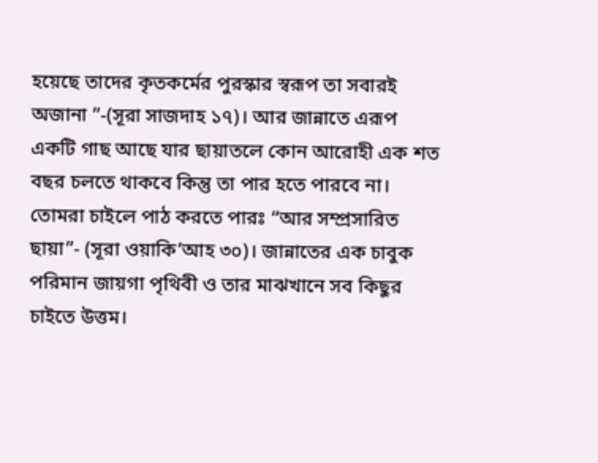হয়েছে তাদের কৃতকর্মের পুরস্কার স্বরূপ তা সবারই অজানা ”-(সূরা সাজদাহ ১৭)। আর জান্নাতে এরূপ একটি গাছ আছে যার ছায়াতলে কোন আরোহী এক শত বছর চলতে থাকবে কিন্তু তা পার হতে পারবে না। তোমরা চাইলে পাঠ করতে পারঃ “আর সম্প্রসারিত ছায়া”- (সূরা ওয়াকি’আহ ৩০)। জান্নাতের এক চাবুক পরিমান জায়গা পৃথিবী ও তার মাঝখানে সব কিছুর চাইতে উত্তম।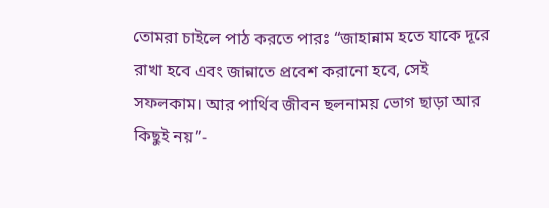তোমরা চাইলে পাঠ করতে পারঃ “জাহান্নাম হতে যাকে দূরে রাখা হবে এবং জান্নাতে প্রবেশ করানো হবে, সেই সফলকাম। আর পার্থিব জীবন ছলনাময় ভোগ ছাড়া আর কিছুই নয়”-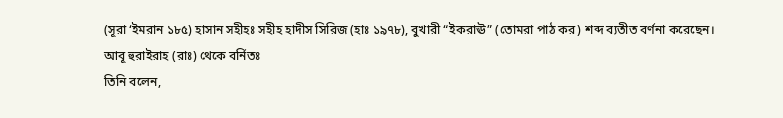(সূরা ‘ইমরান ১৮৫) হাসান সহীহঃ সহীহ হাদীস সিরিজ (হাঃ ১৯৭৮), বুখারী “ইকরাঊ” (তোমরা পাঠ কর) শব্দ ব্যতীত বর্ণনা করেছেন।
আবূ হুরাইরাহ (রাঃ) থেকে বর্নিতঃ
তিনি বলেন,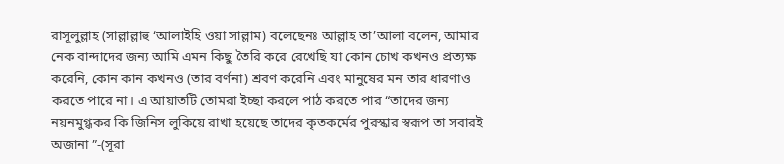রাসূলুল্লাহ (সাল্লাল্লাহু ‘আলাইহি ওয়া সাল্লাম) বলেছেনঃ আল্লাহ তা’আলা বলেন, আমার নেক বান্দাদের জন্য আমি এমন কিছু তৈরি করে রেখেছি যা কোন চোখ কখনও প্রত্যক্ষ করেনি, কোন কান কখনও (তার বর্ণনা) শ্রবণ করেনি এবং মানুষের মন তার ধারণাও করতে পারে না। এ আয়াতটি তোমরা ইচ্ছা করলে পাঠ করতে পার “তাদের জন্য নয়নমুগ্ধকর কি জিনিস লুকিয়ে রাখা হয়েছে তাদের কৃতকর্মের পুরস্কার স্বরূপ তা সবারই অজানা ”-(সূরা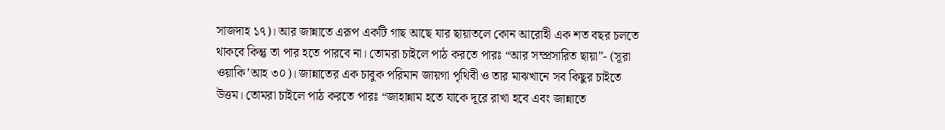সাজদাহ ১৭)। আর জান্নাতে এরূপ একটি গাছ আছে যার ছায়াতলে কোন আরোহী এক শত বছর চলতে থাকবে কিন্তু তা পার হতে পারবে না। তোমরা চাইলে পাঠ করতে পারঃ “আর সম্প্রসারিত ছায়া”- (সূরা ওয়াকি’আহ ৩০)। জান্নাতের এক চাবুক পরিমান জায়গা পৃথিবী ও তার মাঝখানে সব কিছুর চাইতে উত্তম। তোমরা চাইলে পাঠ করতে পারঃ “জাহান্নাম হতে যাকে দূরে রাখা হবে এবং জান্নাতে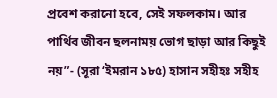প্রবেশ করানো হবে, সেই সফলকাম। আর পার্থিব জীবন ছলনাময় ভোগ ছাড়া আর কিছুই নয়”- (সূরা ‘ইমরান ১৮৫) হাসান সহীহঃ সহীহ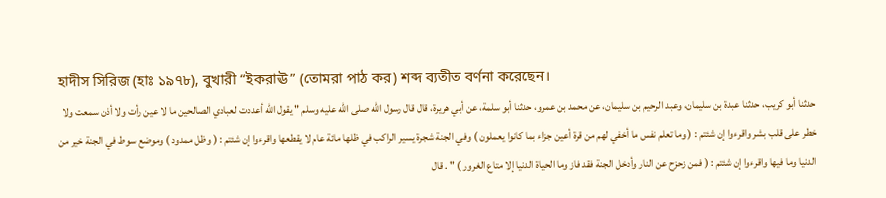হাদীস সিরিজ (হাঃ ১৯৭৮), বুখারী “ইকরাঊ” (তোমরা পাঠ কর) শব্দ ব্যতীত বর্ণনা করেছেন।
حدثنا أبو كريب، حدثنا عبدة بن سليمان، وعبد الرحيم بن سليمان، عن محمد بن عمرو، حدثنا أبو سلمة، عن أبي هريرة، قال قال رسول الله صلى الله عليه وسلم " يقول الله أعددت لعبادي الصالحين ما لا عين رأت ولا أذن سمعت ولا خطر على قلب بشر واقرءوا إن شئتم : ( وما تعلم نفس ما أخفي لهم من قرة أعين جزاء بما كانوا يعملون ) وفي الجنة شجرة يسير الراكب في ظلها مائة عام لا يقطعها واقرءوا إن شئتم : ( وظل ممدود ) وموضع سوط في الجنة خير من الدنيا وما فيها واقرءوا إن شئتم : ( فمن زحزح عن النار وأدخل الجنة فقد فاز وما الحياة الدنيا إلا متاع الغرور ) " . قال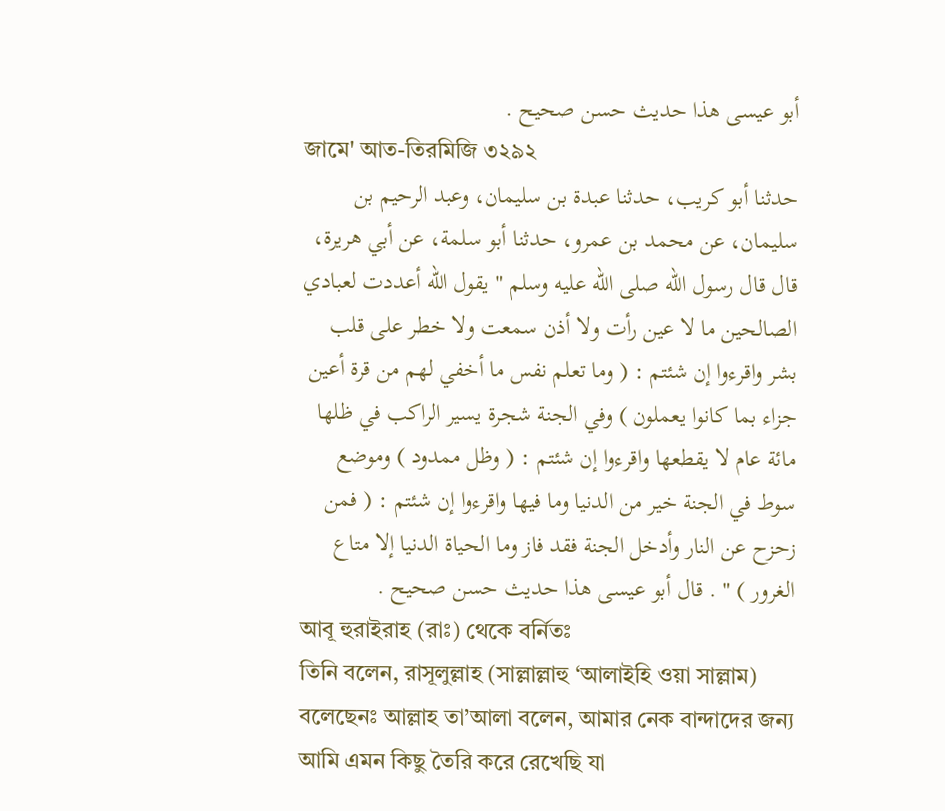أبو عيسى هذا حديث حسن صحيح .
জামে' আত-তিরমিজি ৩২৯২
حدثنا أبو كريب، حدثنا عبدة بن سليمان، وعبد الرحيم بن سليمان، عن محمد بن عمرو، حدثنا أبو سلمة، عن أبي هريرة، قال قال رسول الله صلى الله عليه وسلم " يقول الله أعددت لعبادي الصالحين ما لا عين رأت ولا أذن سمعت ولا خطر على قلب بشر واقرءوا إن شئتم : ( وما تعلم نفس ما أخفي لهم من قرة أعين جزاء بما كانوا يعملون ) وفي الجنة شجرة يسير الراكب في ظلها مائة عام لا يقطعها واقرءوا إن شئتم : ( وظل ممدود ) وموضع سوط في الجنة خير من الدنيا وما فيها واقرءوا إن شئتم : ( فمن زحزح عن النار وأدخل الجنة فقد فاز وما الحياة الدنيا إلا متاع الغرور ) " . قال أبو عيسى هذا حديث حسن صحيح .
আবূ হুরাইরাহ (রাঃ) থেকে বর্নিতঃ
তিনি বলেন, রাসূলুল্লাহ (সাল্লাল্লাহু ‘আলাইহি ওয়া সাল্লাম) বলেছেনঃ আল্লাহ তা’আলা বলেন, আমার নেক বান্দাদের জন্য আমি এমন কিছু তৈরি করে রেখেছি যা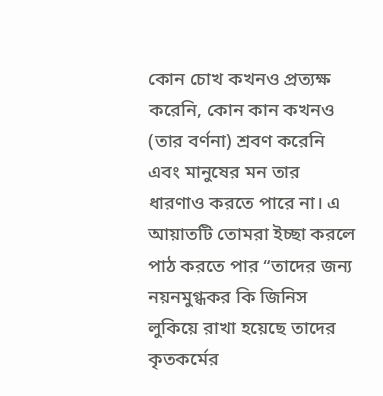কোন চোখ কখনও প্রত্যক্ষ করেনি, কোন কান কখনও (তার বর্ণনা) শ্রবণ করেনি এবং মানুষের মন তার ধারণাও করতে পারে না। এ আয়াতটি তোমরা ইচ্ছা করলে পাঠ করতে পার “তাদের জন্য নয়নমুগ্ধকর কি জিনিস লুকিয়ে রাখা হয়েছে তাদের কৃতকর্মের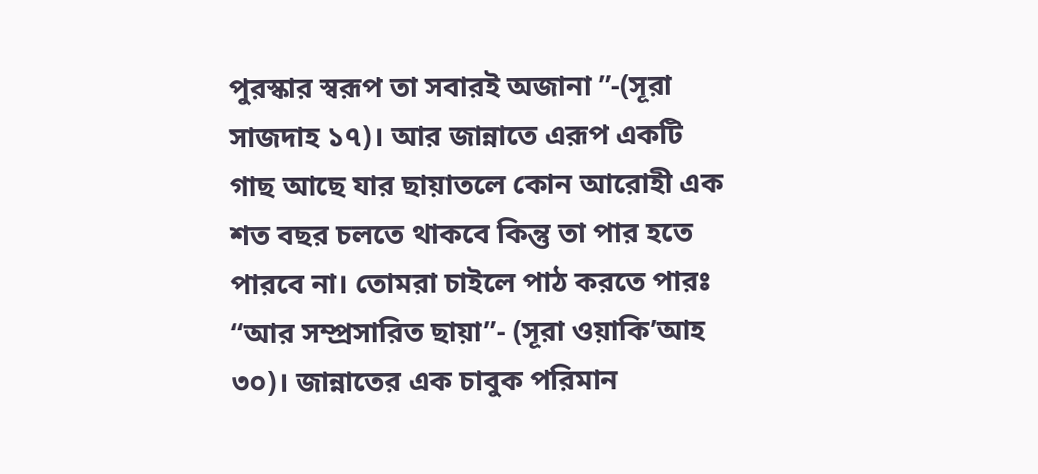পুরস্কার স্বরূপ তা সবারই অজানা ”-(সূরা সাজদাহ ১৭)। আর জান্নাতে এরূপ একটি গাছ আছে যার ছায়াতলে কোন আরোহী এক শত বছর চলতে থাকবে কিন্তু তা পার হতে পারবে না। তোমরা চাইলে পাঠ করতে পারঃ “আর সম্প্রসারিত ছায়া”- (সূরা ওয়াকি’আহ ৩০)। জান্নাতের এক চাবুক পরিমান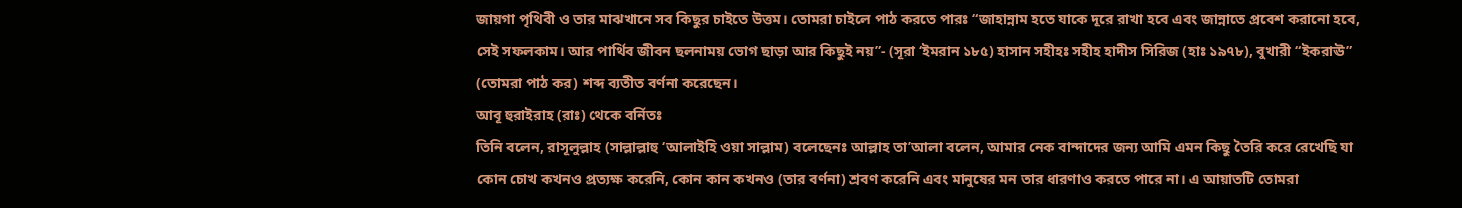জায়গা পৃথিবী ও তার মাঝখানে সব কিছুর চাইতে উত্তম। তোমরা চাইলে পাঠ করতে পারঃ “জাহান্নাম হতে যাকে দূরে রাখা হবে এবং জান্নাতে প্রবেশ করানো হবে, সেই সফলকাম। আর পার্থিব জীবন ছলনাময় ভোগ ছাড়া আর কিছুই নয়”- (সূরা ‘ইমরান ১৮৫) হাসান সহীহঃ সহীহ হাদীস সিরিজ (হাঃ ১৯৭৮), বুখারী “ইকরাঊ” (তোমরা পাঠ কর) শব্দ ব্যতীত বর্ণনা করেছেন।
আবূ হুরাইরাহ (রাঃ) থেকে বর্নিতঃ
তিনি বলেন, রাসূলুল্লাহ (সাল্লাল্লাহু ‘আলাইহি ওয়া সাল্লাম) বলেছেনঃ আল্লাহ তা’আলা বলেন, আমার নেক বান্দাদের জন্য আমি এমন কিছু তৈরি করে রেখেছি যা কোন চোখ কখনও প্রত্যক্ষ করেনি, কোন কান কখনও (তার বর্ণনা) শ্রবণ করেনি এবং মানুষের মন তার ধারণাও করতে পারে না। এ আয়াতটি তোমরা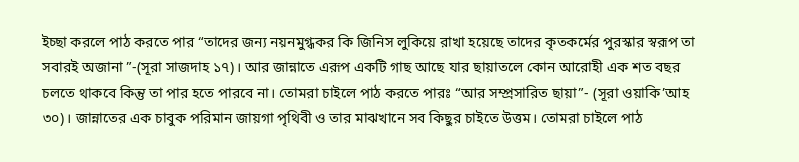ইচ্ছা করলে পাঠ করতে পার “তাদের জন্য নয়নমুগ্ধকর কি জিনিস লুকিয়ে রাখা হয়েছে তাদের কৃতকর্মের পুরস্কার স্বরূপ তা সবারই অজানা ”-(সূরা সাজদাহ ১৭)। আর জান্নাতে এরূপ একটি গাছ আছে যার ছায়াতলে কোন আরোহী এক শত বছর চলতে থাকবে কিন্তু তা পার হতে পারবে না। তোমরা চাইলে পাঠ করতে পারঃ “আর সম্প্রসারিত ছায়া”- (সূরা ওয়াকি’আহ ৩০)। জান্নাতের এক চাবুক পরিমান জায়গা পৃথিবী ও তার মাঝখানে সব কিছুর চাইতে উত্তম। তোমরা চাইলে পাঠ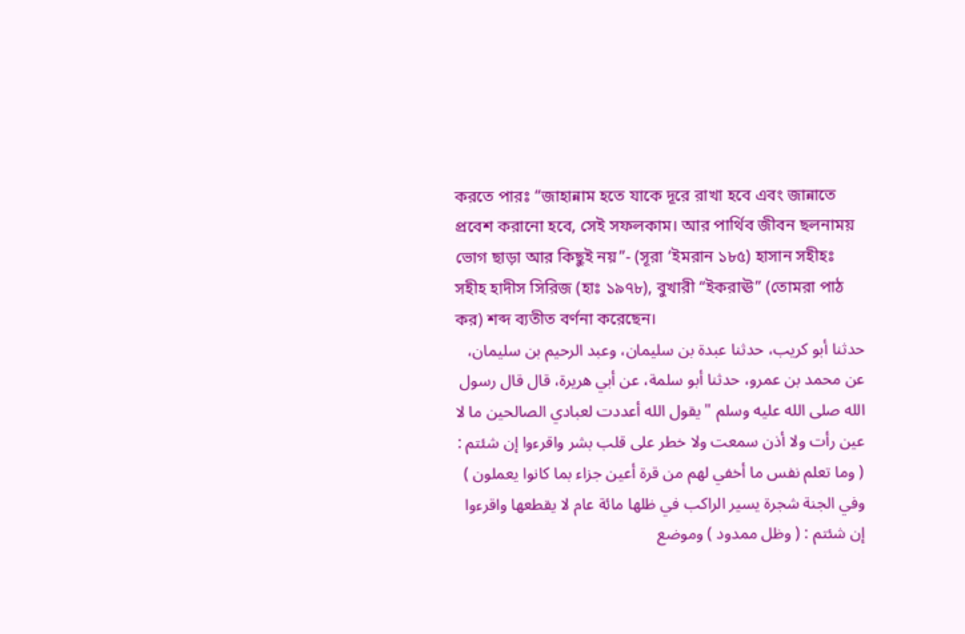করতে পারঃ “জাহান্নাম হতে যাকে দূরে রাখা হবে এবং জান্নাতে প্রবেশ করানো হবে, সেই সফলকাম। আর পার্থিব জীবন ছলনাময় ভোগ ছাড়া আর কিছুই নয়”- (সূরা ‘ইমরান ১৮৫) হাসান সহীহঃ সহীহ হাদীস সিরিজ (হাঃ ১৯৭৮), বুখারী “ইকরাঊ” (তোমরা পাঠ কর) শব্দ ব্যতীত বর্ণনা করেছেন।
حدثنا أبو كريب، حدثنا عبدة بن سليمان، وعبد الرحيم بن سليمان، عن محمد بن عمرو، حدثنا أبو سلمة، عن أبي هريرة، قال قال رسول الله صلى الله عليه وسلم " يقول الله أعددت لعبادي الصالحين ما لا عين رأت ولا أذن سمعت ولا خطر على قلب بشر واقرءوا إن شئتم : ( وما تعلم نفس ما أخفي لهم من قرة أعين جزاء بما كانوا يعملون ) وفي الجنة شجرة يسير الراكب في ظلها مائة عام لا يقطعها واقرءوا إن شئتم : ( وظل ممدود ) وموضع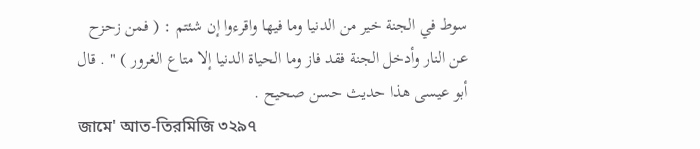سوط في الجنة خير من الدنيا وما فيها واقرءوا إن شئتم : ( فمن زحزح عن النار وأدخل الجنة فقد فاز وما الحياة الدنيا إلا متاع الغرور ) " . قال أبو عيسى هذا حديث حسن صحيح .
জামে' আত-তিরমিজি ৩২৯৭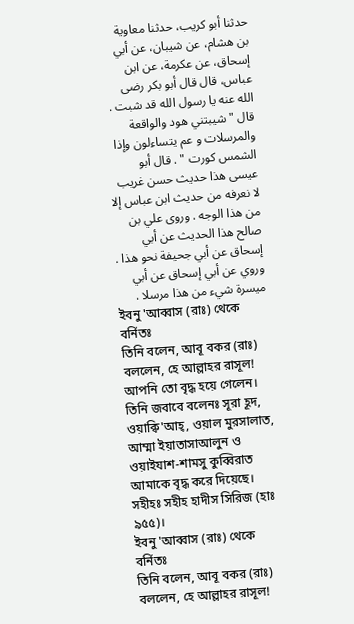حدثنا أبو كريب، حدثنا معاوية بن هشام، عن شيبان، عن أبي إسحاق، عن عكرمة، عن ابن عباس، قال قال أبو بكر رضى الله عنه يا رسول الله قد شبت . قال " شيبتني هود والواقعة والمرسلات و عم يتساءلون وإذا الشمس كورت " . قال أبو عيسى هذا حديث حسن غريب لا نعرفه من حديث ابن عباس إلا من هذا الوجه . وروى علي بن صالح هذا الحديث عن أبي إسحاق عن أبي جحيفة نحو هذا . وروي عن أبي إسحاق عن أبي ميسرة شيء من هذا مرسلا .
ইবনু 'আব্বাস (রাঃ) থেকে বর্নিতঃ
তিনি বলেন, আবূ বকর (রাঃ) বললেন, হে আল্লাহর রাসূল! আপনি তো বৃদ্ধ হয়ে গেলেন। তিনি জবাবে বলেনঃ সূরা হূদ, ওয়াক্বি'আহ্, ওয়াল মুরসালাত, আম্মা ইয়াতাসাআলুন ও ওয়াইযাশ-শামসু কুব্বিরাত আমাকে বৃদ্ধ করে দিয়েছে। সহীহঃ সহীহ হাদীস সিরিজ (হাঃ ৯৫৫)।
ইবনু 'আব্বাস (রাঃ) থেকে বর্নিতঃ
তিনি বলেন, আবূ বকর (রাঃ) বললেন, হে আল্লাহর রাসূল!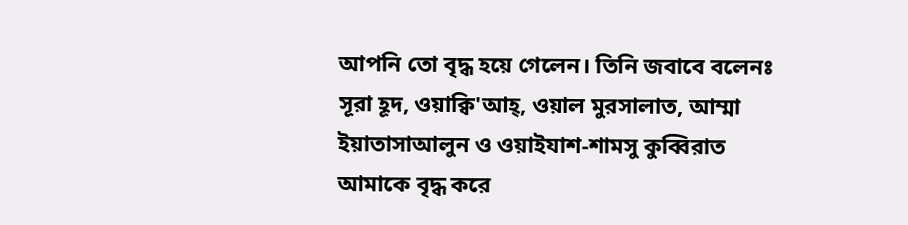আপনি তো বৃদ্ধ হয়ে গেলেন। তিনি জবাবে বলেনঃ সূরা হূদ, ওয়াক্বি'আহ্, ওয়াল মুরসালাত, আম্মা ইয়াতাসাআলুন ও ওয়াইযাশ-শামসু কুব্বিরাত আমাকে বৃদ্ধ করে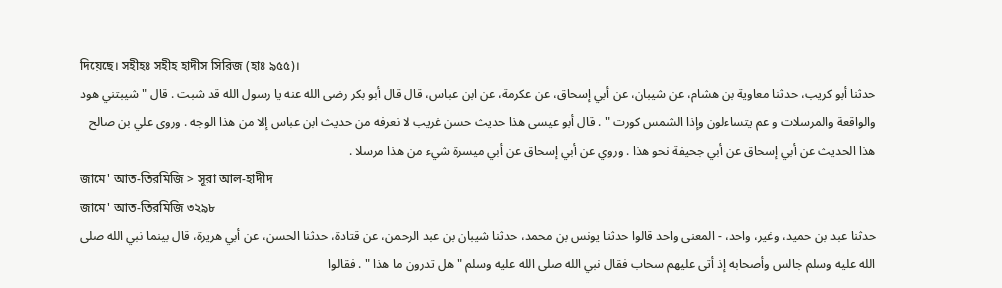দিয়েছে। সহীহঃ সহীহ হাদীস সিরিজ (হাঃ ৯৫৫)।
حدثنا أبو كريب، حدثنا معاوية بن هشام، عن شيبان، عن أبي إسحاق، عن عكرمة، عن ابن عباس، قال قال أبو بكر رضى الله عنه يا رسول الله قد شبت . قال " شيبتني هود والواقعة والمرسلات و عم يتساءلون وإذا الشمس كورت " . قال أبو عيسى هذا حديث حسن غريب لا نعرفه من حديث ابن عباس إلا من هذا الوجه . وروى علي بن صالح هذا الحديث عن أبي إسحاق عن أبي جحيفة نحو هذا . وروي عن أبي إسحاق عن أبي ميسرة شيء من هذا مرسلا .
জামে' আত-তিরমিজি > সূরা আল-হাদীদ
জামে' আত-তিরমিজি ৩২৯৮
حدثنا عبد بن حميد، وغير، واحد، - المعنى واحد قالوا حدثنا يونس بن محمد، حدثنا شيبان بن عبد الرحمن، عن قتادة، حدثنا الحسن، عن أبي هريرة، قال بينما نبي الله صلى الله عليه وسلم جالس وأصحابه إذ أتى عليهم سحاب فقال نبي الله صلى الله عليه وسلم " هل تدرون ما هذا " . فقالوا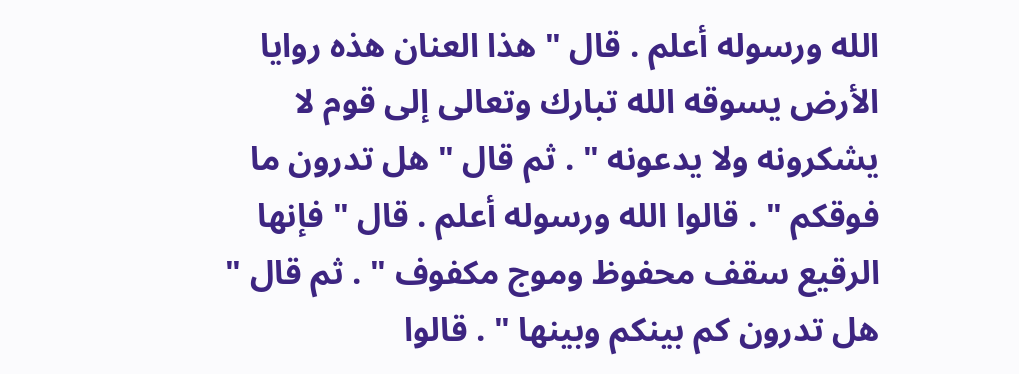الله ورسوله أعلم . قال " هذا العنان هذه روايا الأرض يسوقه الله تبارك وتعالى إلى قوم لا يشكرونه ولا يدعونه " . ثم قال " هل تدرون ما فوقكم " . قالوا الله ورسوله أعلم . قال " فإنها الرقيع سقف محفوظ وموج مكفوف " . ثم قال " هل تدرون كم بينكم وبينها " . قالوا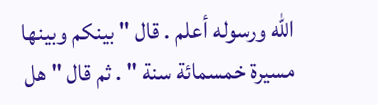الله ورسوله أعلم . قال " بينكم وبينها مسيرة خمسمائة سنة " . ثم قال " هل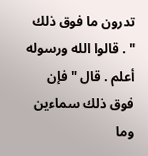تدرون ما فوق ذلك " . قالوا الله ورسوله أعلم . قال " فإن فوق ذلك سماءين وما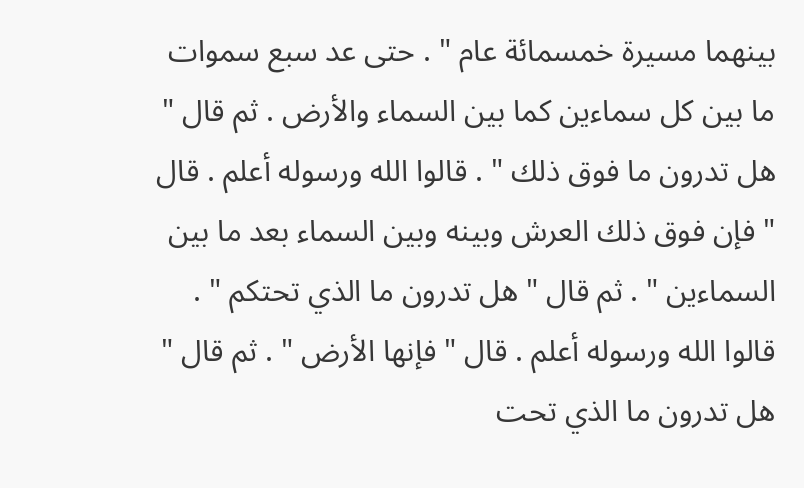بينهما مسيرة خمسمائة عام " . حتى عد سبع سموات ما بين كل سماءين كما بين السماء والأرض . ثم قال " هل تدرون ما فوق ذلك " . قالوا الله ورسوله أعلم . قال " فإن فوق ذلك العرش وبينه وبين السماء بعد ما بين السماءين " . ثم قال " هل تدرون ما الذي تحتكم " . قالوا الله ورسوله أعلم . قال " فإنها الأرض " . ثم قال " هل تدرون ما الذي تحت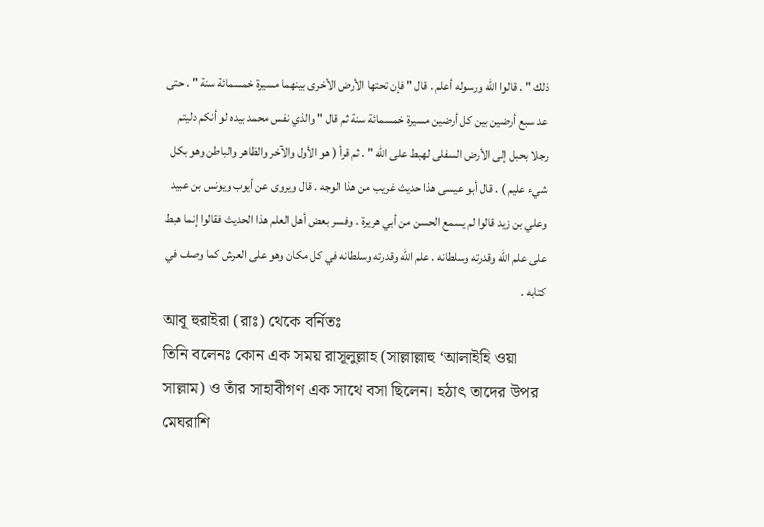ذلك " . قالوا الله ورسوله أعلم . قال " فإن تحتها الأرض الأخرى بينهما مسيرة خمسمائة سنة " . حتى عد سبع أرضين بين كل أرضين مسيرة خمسمائة سنة ثم قال " والذي نفس محمد بيده لو أنكم دليتم رجلا بحبل إلى الأرض السفلى لهبط على الله " . ثم قرأ ( هو الأول والآخر والظاهر والباطن وهو بكل شيء عليم ) . قال أبو عيسى هذا حديث غريب من هذا الوجه . قال ويروى عن أيوب ويونس بن عبيد وعلي بن زيد قالوا لم يسمع الحسن من أبي هريرة . وفسر بعض أهل العلم هذا الحديث فقالوا إنما هبط على علم الله وقدرته وسلطانه . علم الله وقدرته وسلطانه في كل مكان وهو على العرش كما وصف في كتابه .
আবূ হুরাইরা (রাঃ) থেকে বর্নিতঃ
তিনি বলেনঃ কোন এক সময় রাসূলুল্লাহ (সাল্লাল্লাহু ‘আলাইহি ওয়া সাল্লাম) ও তাঁর সাহাবীগণ এক সাথে বসা ছিলেন। হঠাৎ তাদের উপর মেঘরাশি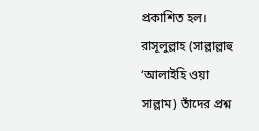প্রকাশিত হল। রাসূলুল্লাহ (সাল্লাল্লাহু ‘আলাইহি ওয়া সাল্লাম) তাঁদের প্রশ্ন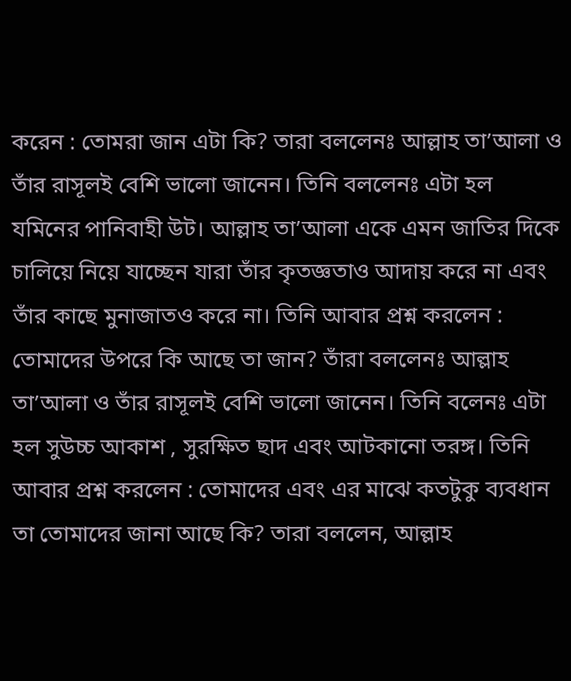করেন : তোমরা জান এটা কি? তারা বললেনঃ আল্লাহ তা’আলা ও তাঁর রাসূলই বেশি ভালো জানেন। তিনি বললেনঃ এটা হল যমিনের পানিবাহী উট। আল্লাহ তা’আলা একে এমন জাতির দিকে চালিয়ে নিয়ে যাচ্ছেন যারা তাঁর কৃতজ্ঞতাও আদায় করে না এবং তাঁর কাছে মুনাজাতও করে না। তিনি আবার প্রশ্ন করলেন : তোমাদের উপরে কি আছে তা জান? তাঁরা বললেনঃ আল্লাহ তা’আলা ও তাঁর রাসূলই বেশি ভালো জানেন। তিনি বলেনঃ এটা হল সুউচ্চ আকাশ , সুরক্ষিত ছাদ এবং আটকানো তরঙ্গ। তিনি আবার প্রশ্ন করলেন : তোমাদের এবং এর মাঝে কতটুকু ব্যবধান তা তোমাদের জানা আছে কি? তারা বললেন, আল্লাহ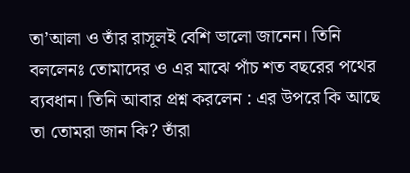তা’আলা ও তাঁর রাসূলই বেশি ভালো জানেন। তিনি বললেনঃ তোমাদের ও এর মাঝে পাঁচ শত বছরের পথের ব্যবধান। তিনি আবার প্রশ্ন করলেন : এর উপরে কি আছে তা তোমরা জান কি? তাঁরা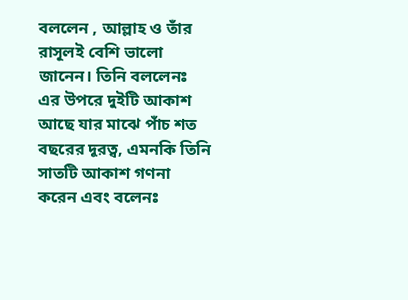বললেন , আল্লাহ ও তাঁর রাসূলই বেশি ভালো জানেন। তিনি বললেনঃ এর উপরে দুইটি আকাশ আছে যার মাঝে পাঁচ শত বছরের দূরত্ব, এমনকি তিনি সাতটি আকাশ গণনা করেন এবং বলেনঃ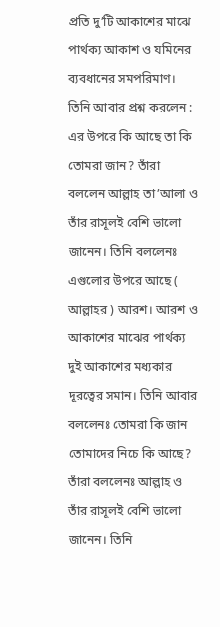প্রতি দু’টি আকাশের মাঝে পার্থক্য আকাশ ও যমিনের ব্যবধানের সমপরিমাণ। তিনি আবার প্রশ্ন করলেন : এর উপরে কি আছে তা কি তোমরা জান? তাঁরা বললেন আল্লাহ তা’আলা ও তাঁর রাসূলই বেশি ভালো জানেন। তিনি বললেনঃ এগুলোর উপরে আছে ( আল্লাহর ) আরশ। আরশ ও আকাশের মাঝের পার্থক্য দুই আকাশের মধ্যকার দূরত্বের সমান। তিনি আবার বললেনঃ তোমরা কি জান তোমাদের নিচে কি আছে? তাঁরা বললেনঃ আল্লাহ ও তাঁর রাসূলই বেশি ভালো জানেন। তিনি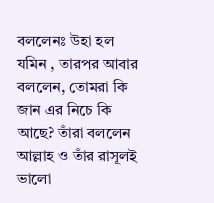বললেনঃ উহা হল যমিন , তারপর আবার বললেন, তোমরা কি জান এর নিচে কি আছে? তাঁরা বললেন আল্লাহ ও তাঁর রাসূলই ভালো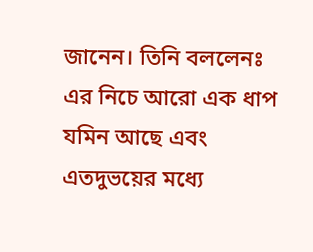জানেন। তিনি বললেনঃ এর নিচে আরো এক ধাপ যমিন আছে এবং এতদুভয়ের মধ্যে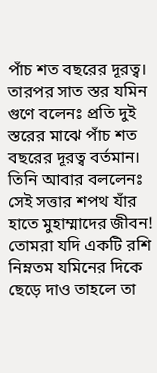পাঁচ শত বছরের দূরত্ব। তারপর সাত স্তর যমিন গুণে বলেনঃ প্রতি দুই স্তরের মাঝে পাঁচ শত বছরের দূরত্ব বর্তমান। তিনি আবার বললেনঃ সেই সত্তার শপথ যাঁর হাতে মুহাম্মাদের জীবন! তোমরা যদি একটি রশি নিম্নতম যমিনের দিকে ছেড়ে দাও তাহলে তা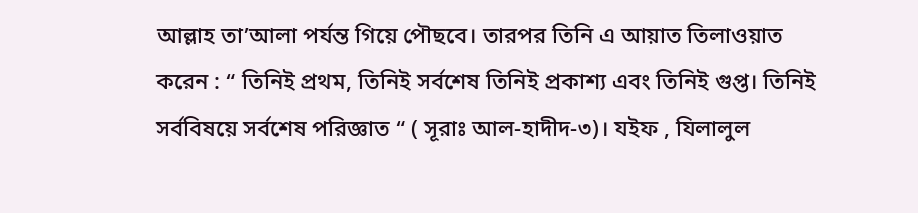আল্লাহ তা’আলা পর্যন্ত গিয়ে পৌছবে। তারপর তিনি এ আয়াত তিলাওয়াত করেন : “ তিনিই প্রথম, তিনিই সর্বশেষ তিনিই প্রকাশ্য এবং তিনিই গুপ্ত। তিনিই সর্ববিষয়ে সর্বশেষ পরিজ্ঞাত “ ( সূরাঃ আল-হাদীদ-৩)। যইফ , যিলালুল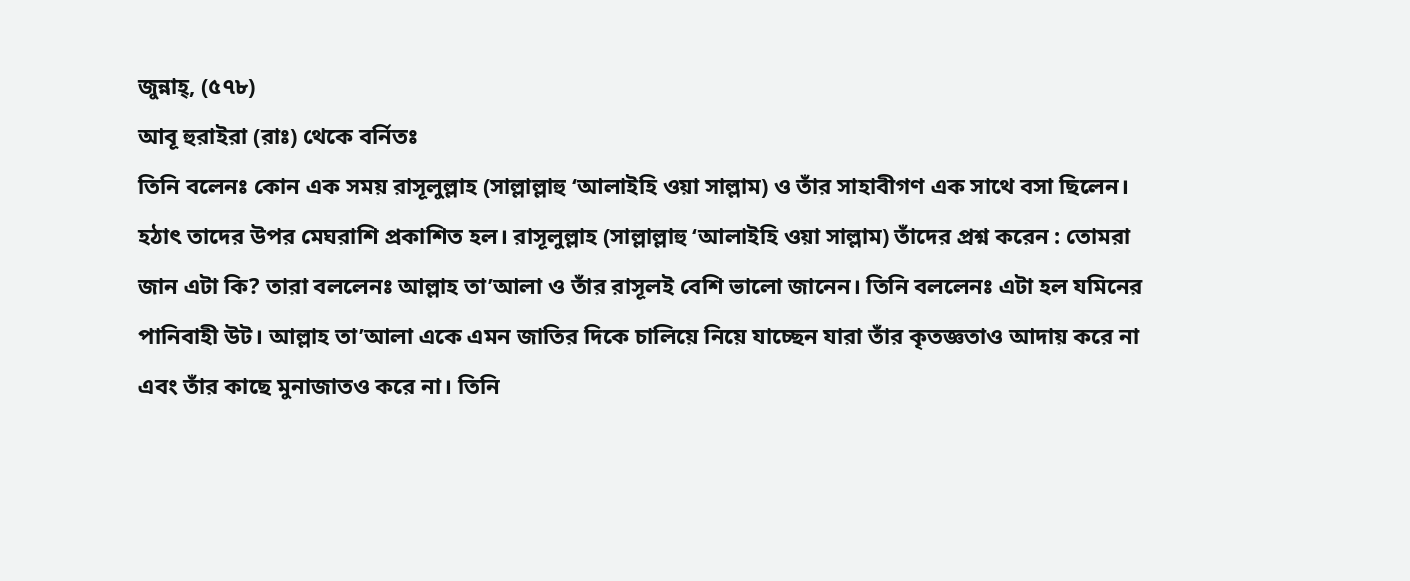জুন্নাহ্, (৫৭৮)
আবূ হুরাইরা (রাঃ) থেকে বর্নিতঃ
তিনি বলেনঃ কোন এক সময় রাসূলুল্লাহ (সাল্লাল্লাহু ‘আলাইহি ওয়া সাল্লাম) ও তাঁর সাহাবীগণ এক সাথে বসা ছিলেন। হঠাৎ তাদের উপর মেঘরাশি প্রকাশিত হল। রাসূলুল্লাহ (সাল্লাল্লাহু ‘আলাইহি ওয়া সাল্লাম) তাঁদের প্রশ্ন করেন : তোমরা জান এটা কি? তারা বললেনঃ আল্লাহ তা’আলা ও তাঁর রাসূলই বেশি ভালো জানেন। তিনি বললেনঃ এটা হল যমিনের পানিবাহী উট। আল্লাহ তা’আলা একে এমন জাতির দিকে চালিয়ে নিয়ে যাচ্ছেন যারা তাঁর কৃতজ্ঞতাও আদায় করে না এবং তাঁর কাছে মুনাজাতও করে না। তিনি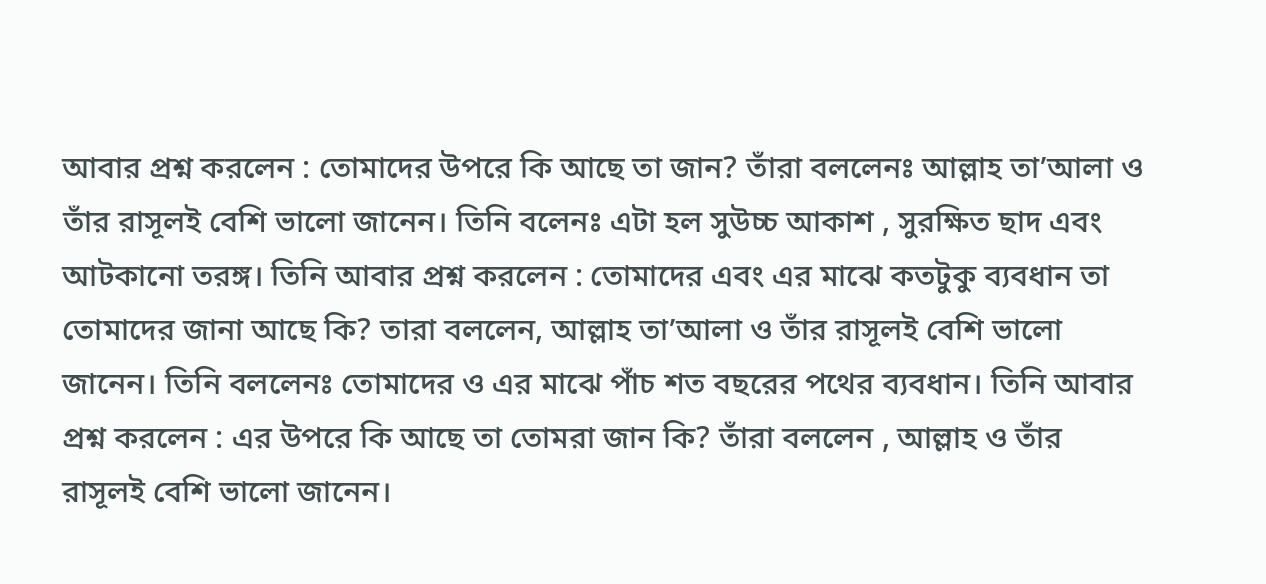আবার প্রশ্ন করলেন : তোমাদের উপরে কি আছে তা জান? তাঁরা বললেনঃ আল্লাহ তা’আলা ও তাঁর রাসূলই বেশি ভালো জানেন। তিনি বলেনঃ এটা হল সুউচ্চ আকাশ , সুরক্ষিত ছাদ এবং আটকানো তরঙ্গ। তিনি আবার প্রশ্ন করলেন : তোমাদের এবং এর মাঝে কতটুকু ব্যবধান তা তোমাদের জানা আছে কি? তারা বললেন, আল্লাহ তা’আলা ও তাঁর রাসূলই বেশি ভালো জানেন। তিনি বললেনঃ তোমাদের ও এর মাঝে পাঁচ শত বছরের পথের ব্যবধান। তিনি আবার প্রশ্ন করলেন : এর উপরে কি আছে তা তোমরা জান কি? তাঁরা বললেন , আল্লাহ ও তাঁর রাসূলই বেশি ভালো জানেন।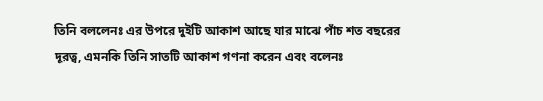তিনি বললেনঃ এর উপরে দুইটি আকাশ আছে যার মাঝে পাঁচ শত বছরের দূরত্ব, এমনকি তিনি সাতটি আকাশ গণনা করেন এবং বলেনঃ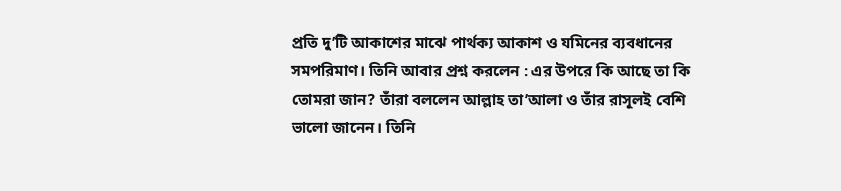প্রতি দু’টি আকাশের মাঝে পার্থক্য আকাশ ও যমিনের ব্যবধানের সমপরিমাণ। তিনি আবার প্রশ্ন করলেন : এর উপরে কি আছে তা কি তোমরা জান? তাঁরা বললেন আল্লাহ তা’আলা ও তাঁর রাসূলই বেশি ভালো জানেন। তিনি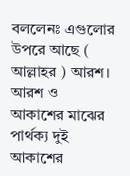বললেনঃ এগুলোর উপরে আছে ( আল্লাহর ) আরশ। আরশ ও আকাশের মাঝের পার্থক্য দুই আকাশের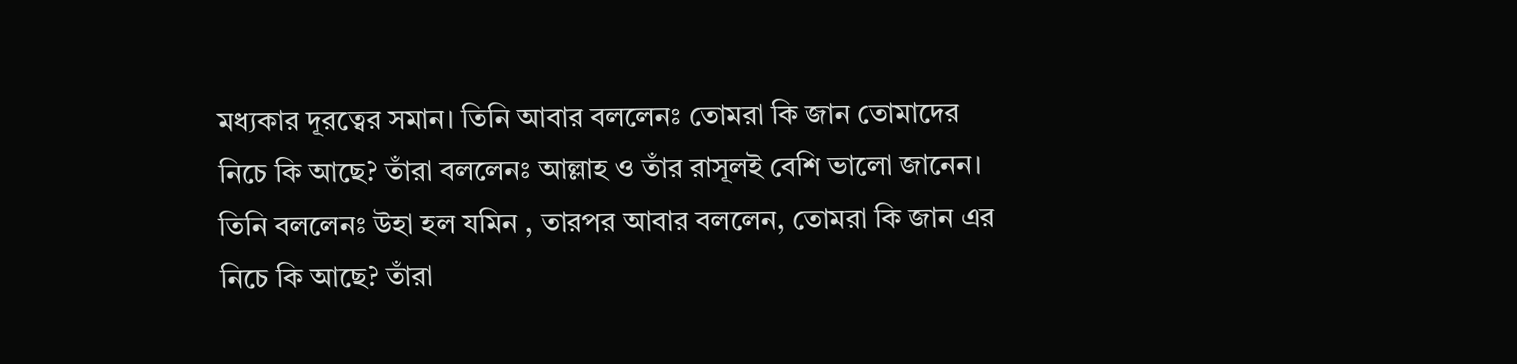মধ্যকার দূরত্বের সমান। তিনি আবার বললেনঃ তোমরা কি জান তোমাদের নিচে কি আছে? তাঁরা বললেনঃ আল্লাহ ও তাঁর রাসূলই বেশি ভালো জানেন। তিনি বললেনঃ উহা হল যমিন , তারপর আবার বললেন, তোমরা কি জান এর নিচে কি আছে? তাঁরা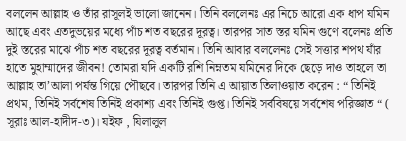বললেন আল্লাহ ও তাঁর রাসূলই ভালো জানেন। তিনি বললেনঃ এর নিচে আরো এক ধাপ যমিন আছে এবং এতদুভয়ের মধ্যে পাঁচ শত বছরের দূরত্ব। তারপর সাত স্তর যমিন গুণে বলেনঃ প্রতি দুই স্তরের মাঝে পাঁচ শত বছরের দূরত্ব বর্তমান। তিনি আবার বললেনঃ সেই সত্তার শপথ যাঁর হাতে মুহাম্মাদের জীবন! তোমরা যদি একটি রশি নিম্নতম যমিনের দিকে ছেড়ে দাও তাহলে তা আল্লাহ তা’আলা পর্যন্ত গিয়ে পৌছবে। তারপর তিনি এ আয়াত তিলাওয়াত করেন : “ তিনিই প্রথম, তিনিই সর্বশেষ তিনিই প্রকাশ্য এবং তিনিই গুপ্ত। তিনিই সর্ববিষয়ে সর্বশেষ পরিজ্ঞাত “ ( সূরাঃ আল-হাদীদ-৩)। যইফ , যিলালুল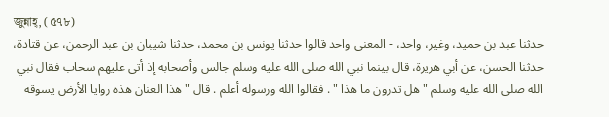জুন্নাহ্, (৫৭৮)
حدثنا عبد بن حميد، وغير، واحد، - المعنى واحد قالوا حدثنا يونس بن محمد، حدثنا شيبان بن عبد الرحمن، عن قتادة، حدثنا الحسن، عن أبي هريرة، قال بينما نبي الله صلى الله عليه وسلم جالس وأصحابه إذ أتى عليهم سحاب فقال نبي الله صلى الله عليه وسلم " هل تدرون ما هذا " . فقالوا الله ورسوله أعلم . قال " هذا العنان هذه روايا الأرض يسوقه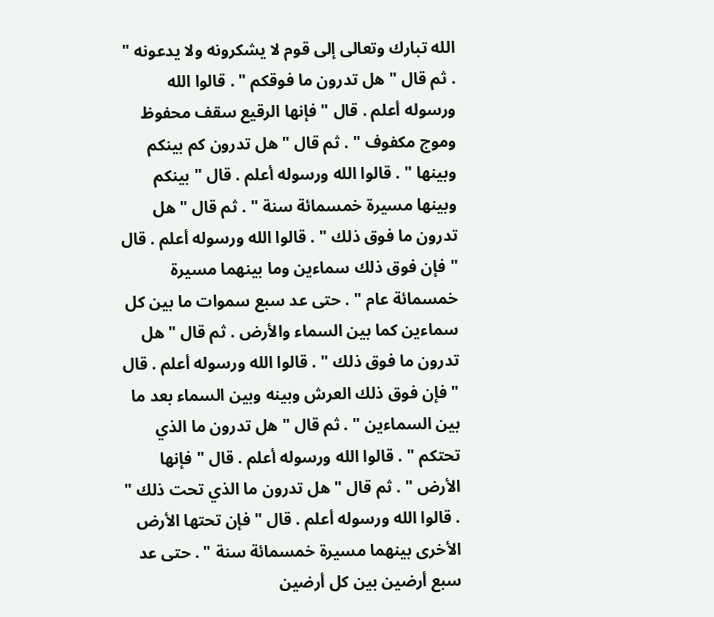الله تبارك وتعالى إلى قوم لا يشكرونه ولا يدعونه " . ثم قال " هل تدرون ما فوقكم " . قالوا الله ورسوله أعلم . قال " فإنها الرقيع سقف محفوظ وموج مكفوف " . ثم قال " هل تدرون كم بينكم وبينها " . قالوا الله ورسوله أعلم . قال " بينكم وبينها مسيرة خمسمائة سنة " . ثم قال " هل تدرون ما فوق ذلك " . قالوا الله ورسوله أعلم . قال " فإن فوق ذلك سماءين وما بينهما مسيرة خمسمائة عام " . حتى عد سبع سموات ما بين كل سماءين كما بين السماء والأرض . ثم قال " هل تدرون ما فوق ذلك " . قالوا الله ورسوله أعلم . قال " فإن فوق ذلك العرش وبينه وبين السماء بعد ما بين السماءين " . ثم قال " هل تدرون ما الذي تحتكم " . قالوا الله ورسوله أعلم . قال " فإنها الأرض " . ثم قال " هل تدرون ما الذي تحت ذلك " . قالوا الله ورسوله أعلم . قال " فإن تحتها الأرض الأخرى بينهما مسيرة خمسمائة سنة " . حتى عد سبع أرضين بين كل أرضين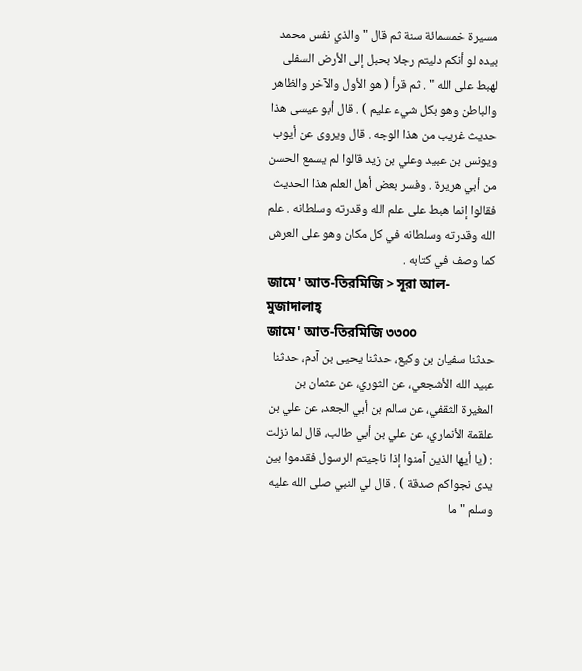مسيرة خمسمائة سنة ثم قال " والذي نفس محمد بيده لو أنكم دليتم رجلا بحبل إلى الأرض السفلى لهبط على الله " . ثم قرأ ( هو الأول والآخر والظاهر والباطن وهو بكل شيء عليم ) . قال أبو عيسى هذا حديث غريب من هذا الوجه . قال ويروى عن أيوب ويونس بن عبيد وعلي بن زيد قالوا لم يسمع الحسن من أبي هريرة . وفسر بعض أهل العلم هذا الحديث فقالوا إنما هبط على علم الله وقدرته وسلطانه . علم الله وقدرته وسلطانه في كل مكان وهو على العرش كما وصف في كتابه .
জামে' আত-তিরমিজি > সূরা আল-মুজাদালাহ্
জামে' আত-তিরমিজি ৩৩০০
حدثنا سفيان بن وكيع، حدثنا يحيى بن آدم، حدثنا عبيد الله الأشجعي، عن الثوري، عن عثمان بن المغيرة الثقفي، عن سالم بن أبي الجعد، عن علي بن علقمة الأنماري، عن علي بن أبي طالب، قال لما نزلت : (يا أيها الذين آمنوا إذا ناجيتم الرسول فقدموا بين يدى نجواكم صدقة ) . قال لي النبي صلى الله عليه وسلم " ما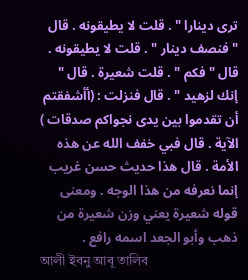ترى دينارا " . قلت لا يطيقونه . قال " فنصف دينار " . قلت لا يطيقونه . قال " فكم " . قلت شعيرة . قال " إنك لزهيد " . قال فنزلت : (أأشفقتم أن تقدموا بين يدى نجواكم صدقات ) الآية . قال فبي خفف الله عن هذه الأمة . قال هذا حديث حسن غريب إنما نعرفه من هذا الوجه . ومعنى قوله شعيرة يعني وزن شعيرة من ذهب وأبو الجعد اسمه رافع .
আলী ইবনু আবূ তালিব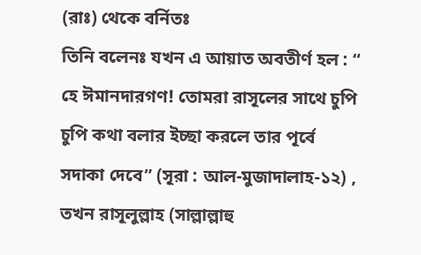(রাঃ) থেকে বর্নিতঃ
তিনি বলেনঃ যখন এ আয়াত অবতীর্ণ হল : “ হে ঈমানদারগণ! তোমরা রাসূলের সাথে চুপি চুপি কথা বলার ইচ্ছা করলে তার পূর্বে সদাকা দেবে” (সূরা : আল-মুজাদালাহ-১২) , তখন রাসূলুল্লাহ (সাল্লাল্লাহু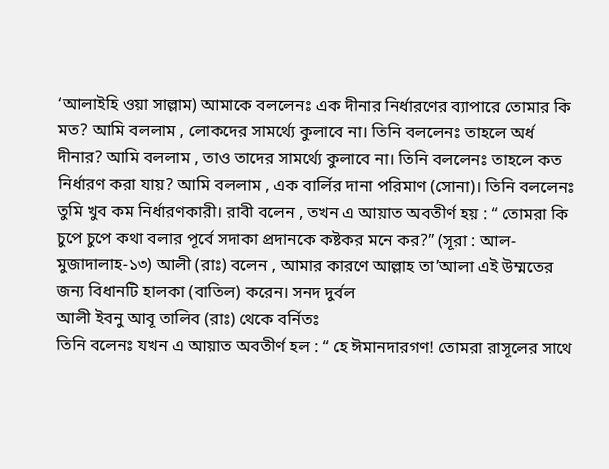‘আলাইহি ওয়া সাল্লাম) আমাকে বললেনঃ এক দীনার নির্ধারণের ব্যাপারে তোমার কি মত? আমি বললাম , লোকদের সামর্থ্যে কুলাবে না। তিনি বললেনঃ তাহলে অর্ধ দীনার? আমি বললাম , তাও তাদের সামর্থ্যে কুলাবে না। তিনি বললেনঃ তাহলে কত নির্ধারণ করা যায়? আমি বললাম , এক বার্লির দানা পরিমাণ (সোনা)। তিনি বললেনঃ তুমি খুব কম নির্ধারণকারী। রাবী বলেন , তখন এ আয়াত অবতীর্ণ হয় : “ তোমরা কি চুপে চুপে কথা বলার পূর্বে সদাকা প্রদানকে কষ্টকর মনে কর?” (সূরা : আল-মুজাদালাহ-১৩) আলী (রাঃ) বলেন , আমার কারণে আল্লাহ তা’আলা এই উম্মতের জন্য বিধানটি হালকা (বাতিল) করেন। সনদ দুর্বল
আলী ইবনু আবূ তালিব (রাঃ) থেকে বর্নিতঃ
তিনি বলেনঃ যখন এ আয়াত অবতীর্ণ হল : “ হে ঈমানদারগণ! তোমরা রাসূলের সাথে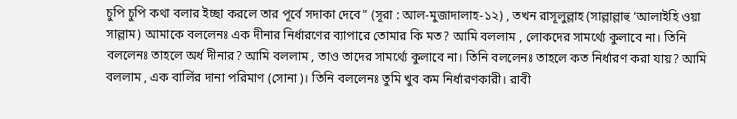চুপি চুপি কথা বলার ইচ্ছা করলে তার পূর্বে সদাকা দেবে” (সূরা : আল-মুজাদালাহ-১২) , তখন রাসূলুল্লাহ (সাল্লাল্লাহু ‘আলাইহি ওয়া সাল্লাম) আমাকে বললেনঃ এক দীনার নির্ধারণের ব্যাপারে তোমার কি মত? আমি বললাম , লোকদের সামর্থ্যে কুলাবে না। তিনি বললেনঃ তাহলে অর্ধ দীনার? আমি বললাম , তাও তাদের সামর্থ্যে কুলাবে না। তিনি বললেনঃ তাহলে কত নির্ধারণ করা যায়? আমি বললাম , এক বার্লির দানা পরিমাণ (সোনা)। তিনি বললেনঃ তুমি খুব কম নির্ধারণকারী। রাবী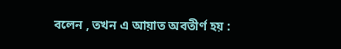বলেন , তখন এ আয়াত অবতীর্ণ হয় :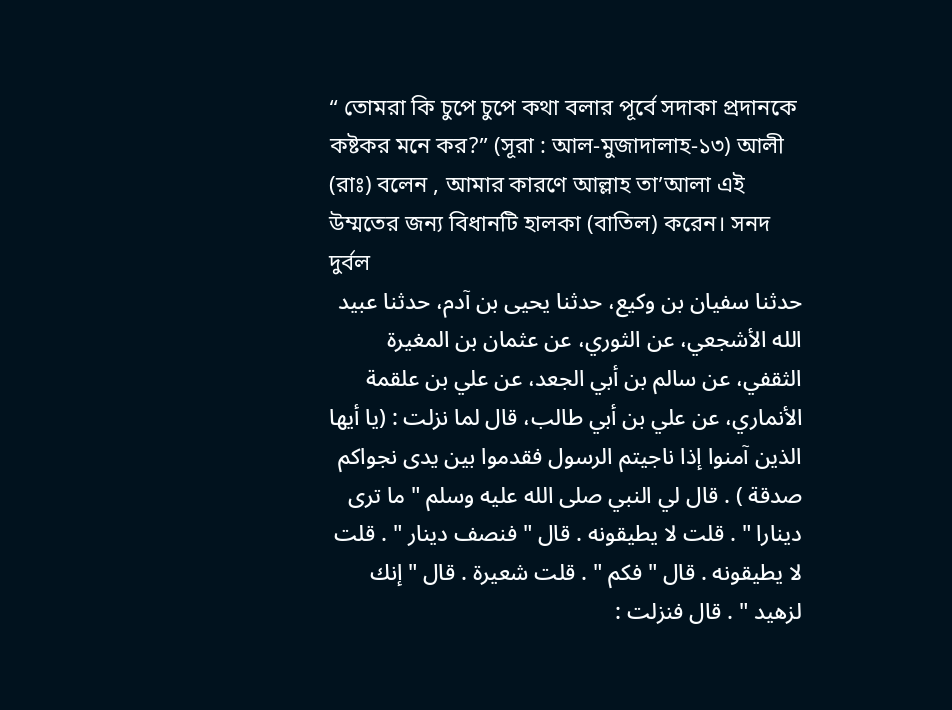“ তোমরা কি চুপে চুপে কথা বলার পূর্বে সদাকা প্রদানকে কষ্টকর মনে কর?” (সূরা : আল-মুজাদালাহ-১৩) আলী (রাঃ) বলেন , আমার কারণে আল্লাহ তা’আলা এই উম্মতের জন্য বিধানটি হালকা (বাতিল) করেন। সনদ দুর্বল
حدثنا سفيان بن وكيع، حدثنا يحيى بن آدم، حدثنا عبيد الله الأشجعي، عن الثوري، عن عثمان بن المغيرة الثقفي، عن سالم بن أبي الجعد، عن علي بن علقمة الأنماري، عن علي بن أبي طالب، قال لما نزلت : (يا أيها الذين آمنوا إذا ناجيتم الرسول فقدموا بين يدى نجواكم صدقة ) . قال لي النبي صلى الله عليه وسلم " ما ترى دينارا " . قلت لا يطيقونه . قال " فنصف دينار " . قلت لا يطيقونه . قال " فكم " . قلت شعيرة . قال " إنك لزهيد " . قال فنزلت :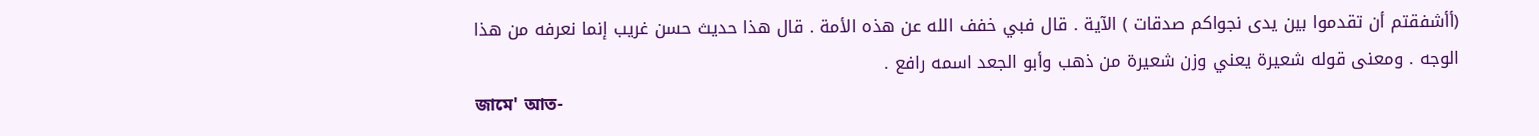(أأشفقتم أن تقدموا بين يدى نجواكم صدقات ) الآية . قال فبي خفف الله عن هذه الأمة . قال هذا حديث حسن غريب إنما نعرفه من هذا الوجه . ومعنى قوله شعيرة يعني وزن شعيرة من ذهب وأبو الجعد اسمه رافع .
জামে' আত-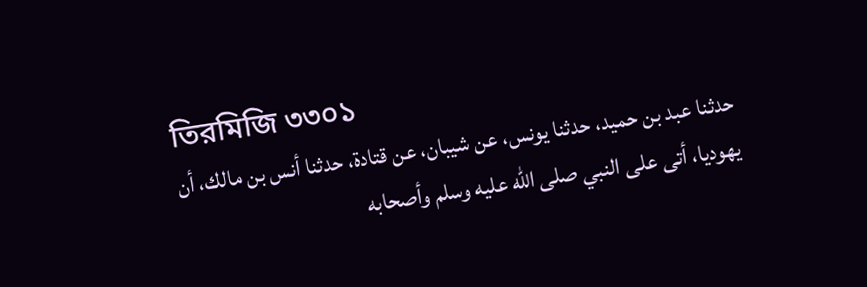তিরমিজি ৩৩০১
حدثنا عبد بن حميد، حدثنا يونس، عن شيبان، عن قتادة، حدثنا أنس بن مالك، أن يهوديا، أتى على النبي صلى الله عليه وسلم وأصحابه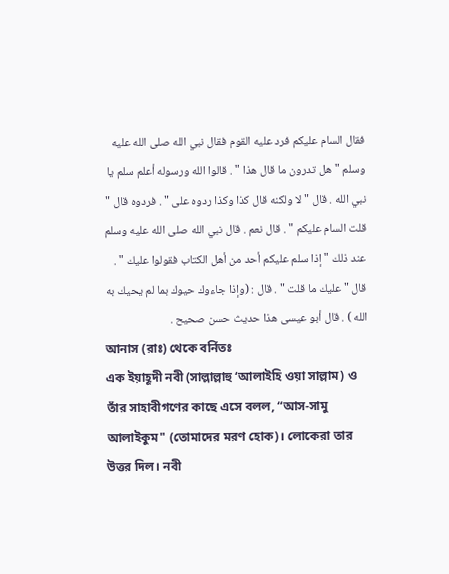فقال السام عليكم فرد عليه القوم فقال نبي الله صلى الله عليه وسلم " هل تدرون ما قال هذا " . قالوا الله ورسوله أعلم سلم يا نبي الله . قال " لا ولكنه قال كذا وكذا ردوه على " . فردوه قال " قلت السام عليكم " . قال نعم . قال نبي الله صلى الله عليه وسلم عند ذلك " إذا سلم عليكم أحد من أهل الكتاب فقولوا عليك " . قال " عليك ما قلت " . قال : (وإذا جاءوك حيوك بما لم يحيك به الله ) . قال أبو عيسى هذا حديث حسن صحيح .
আনাস (রাঃ) থেকে বর্নিতঃ
এক ইয়াহূদী নবী (সাল্লাল্লাহু ‘আলাইহি ওয়া সাল্লাম) ও তাঁর সাহাবীগণের কাছে এসে বলল, “আস-সামু আলাইকুম" (তোমাদের মরণ হোক)। লোকেরা তার উত্তর দিল। নবী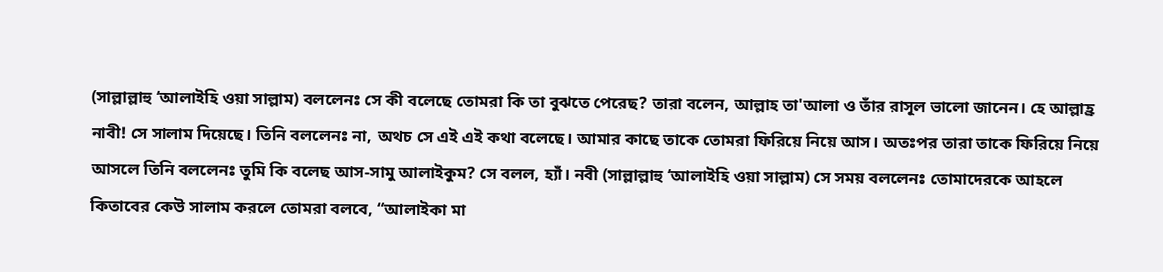(সাল্লাল্লাহু ‘আলাইহি ওয়া সাল্লাম) বললেনঃ সে কী বলেছে তোমরা কি তা বুঝতে পেরেছ? তারা বলেন, আল্লাহ তা'আলা ও তাঁর রাসূল ভালো জানেন। হে আল্লাহ্র নাবী! সে সালাম দিয়েছে। তিনি বললেনঃ না, অথচ সে এই এই কথা বলেছে। আমার কাছে তাকে তোমরা ফিরিয়ে নিয়ে আস। অতঃপর তারা তাকে ফিরিয়ে নিয়ে আসলে তিনি বললেনঃ তুমি কি বলেছ আস-সামু আলাইকুম? সে বলল, হ্যাঁ। নবী (সাল্লাল্লাহু ‘আলাইহি ওয়া সাল্লাম) সে সময় বললেনঃ তোমাদেরকে আহলে কিতাবের কেউ সালাম করলে তোমরা বলবে, “আলাইকা মা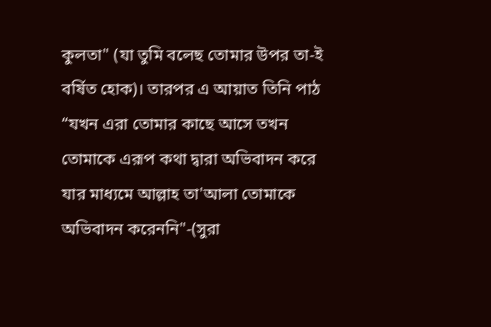কুলতা" (যা তুমি বলেছ তোমার উপর তা-ই বর্ষিত হোক)। তারপর এ আয়াত তিনি পাঠ “যখন এরা তোমার কাছে আসে তখন তোমাকে এরূপ কথা দ্বারা অভিবাদন করে যার মাধ্যমে আল্লাহ তা'আলা তোমাকে অভিবাদন করেননি"-(সুরা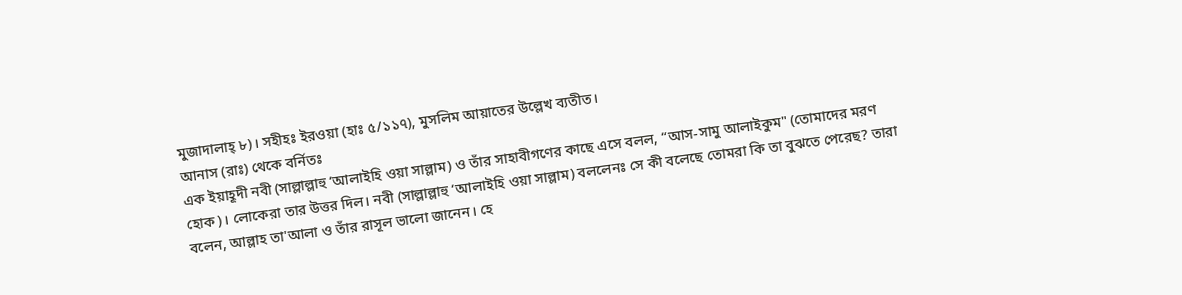মুজাদালাহ্ ৮)। সহীহঃ ইরওয়া (হাঃ ৫/১১৭), মুসলিম আয়াতের উল্লেখ ব্যতীত।
আনাস (রাঃ) থেকে বর্নিতঃ
এক ইয়াহূদী নবী (সাল্লাল্লাহু ‘আলাইহি ওয়া সাল্লাম) ও তাঁর সাহাবীগণের কাছে এসে বলল, “আস-সামু আলাইকুম" (তোমাদের মরণ হোক)। লোকেরা তার উত্তর দিল। নবী (সাল্লাল্লাহু ‘আলাইহি ওয়া সাল্লাম) বললেনঃ সে কী বলেছে তোমরা কি তা বুঝতে পেরেছ? তারা বলেন, আল্লাহ তা'আলা ও তাঁর রাসূল ভালো জানেন। হে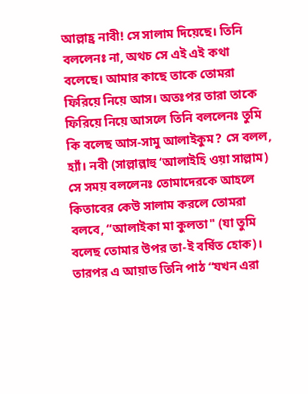আল্লাহ্র নাবী! সে সালাম দিয়েছে। তিনি বললেনঃ না, অথচ সে এই এই কথা বলেছে। আমার কাছে তাকে তোমরা ফিরিয়ে নিয়ে আস। অতঃপর তারা তাকে ফিরিয়ে নিয়ে আসলে তিনি বললেনঃ তুমি কি বলেছ আস-সামু আলাইকুম? সে বলল, হ্যাঁ। নবী (সাল্লাল্লাহু ‘আলাইহি ওয়া সাল্লাম) সে সময় বললেনঃ তোমাদেরকে আহলে কিতাবের কেউ সালাম করলে তোমরা বলবে, “আলাইকা মা কুলতা" (যা তুমি বলেছ তোমার উপর তা-ই বর্ষিত হোক)। তারপর এ আয়াত তিনি পাঠ “যখন এরা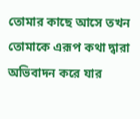তোমার কাছে আসে তখন তোমাকে এরূপ কথা দ্বারা অভিবাদন করে যার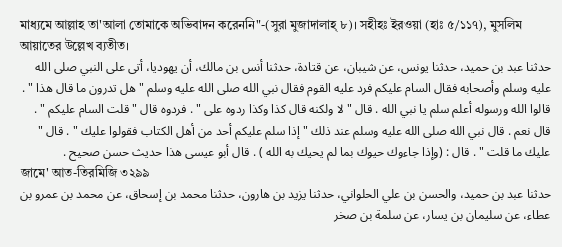মাধ্যমে আল্লাহ তা'আলা তোমাকে অভিবাদন করেননি"-(সুরা মুজাদালাহ্ ৮)। সহীহঃ ইরওয়া (হাঃ ৫/১১৭), মুসলিম আয়াতের উল্লেখ ব্যতীত।
حدثنا عبد بن حميد، حدثنا يونس، عن شيبان، عن قتادة، حدثنا أنس بن مالك، أن يهوديا، أتى على النبي صلى الله عليه وسلم وأصحابه فقال السام عليكم فرد عليه القوم فقال نبي الله صلى الله عليه وسلم " هل تدرون ما قال هذا " . قالوا الله ورسوله أعلم سلم يا نبي الله . قال " لا ولكنه قال كذا وكذا ردوه على " . فردوه قال " قلت السام عليكم " . قال نعم . قال نبي الله صلى الله عليه وسلم عند ذلك " إذا سلم عليكم أحد من أهل الكتاب فقولوا عليك " . قال " عليك ما قلت " . قال : (وإذا جاءوك حيوك بما لم يحيك به الله ) . قال أبو عيسى هذا حديث حسن صحيح .
জামে' আত-তিরমিজি ৩২৯৯
حدثنا عبد بن حميد، والحسن بن علي الحلواني، حدثنا يزيد بن هارون، حدثنا محمد بن إسحاق، عن محمد بن عمرو بن عطاء، عن سليمان بن يسار، عن سلمة بن صخر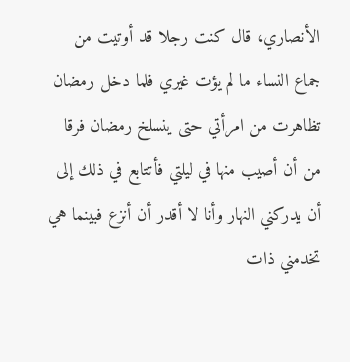الأنصاري، قال كنت رجلا قد أوتيت من جماع النساء ما لم يؤت غيري فلما دخل رمضان تظاهرت من امرأتي حتى ينسلخ رمضان فرقا من أن أصيب منها في ليلتي فأتتابع في ذلك إلى أن يدركني النهار وأنا لا أقدر أن أنزع فبينما هي تخدمني ذات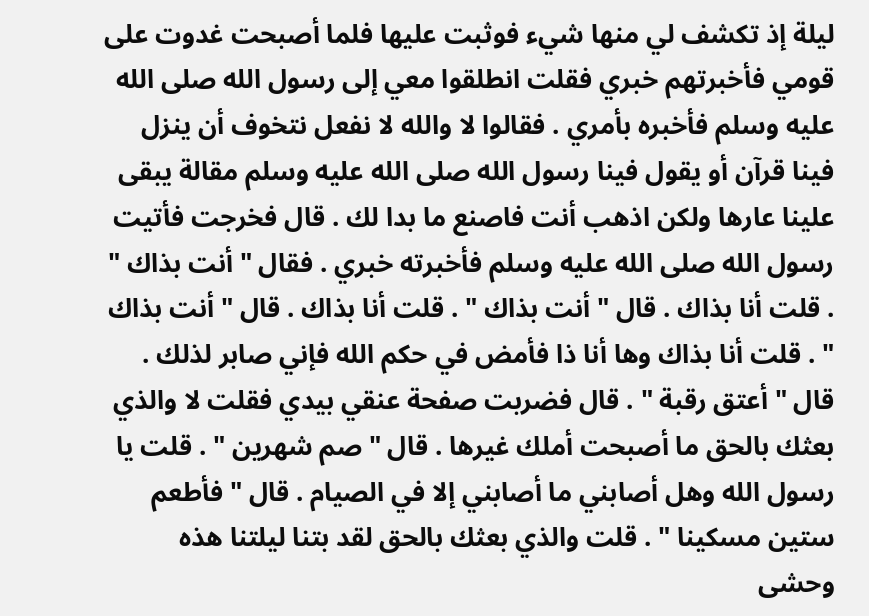ليلة إذ تكشف لي منها شيء فوثبت عليها فلما أصبحت غدوت على قومي فأخبرتهم خبري فقلت انطلقوا معي إلى رسول الله صلى الله عليه وسلم فأخبره بأمري . فقالوا لا والله لا نفعل نتخوف أن ينزل فينا قرآن أو يقول فينا رسول الله صلى الله عليه وسلم مقالة يبقى علينا عارها ولكن اذهب أنت فاصنع ما بدا لك . قال فخرجت فأتيت رسول الله صلى الله عليه وسلم فأخبرته خبري . فقال " أنت بذاك " . قلت أنا بذاك . قال " أنت بذاك " . قلت أنا بذاك . قال " أنت بذاك " . قلت أنا بذاك وها أنا ذا فأمض في حكم الله فإني صابر لذلك . قال " أعتق رقبة " . قال فضربت صفحة عنقي بيدي فقلت لا والذي بعثك بالحق ما أصبحت أملك غيرها . قال " صم شهرين " . قلت يا رسول الله وهل أصابني ما أصابني إلا في الصيام . قال " فأطعم ستين مسكينا " . قلت والذي بعثك بالحق لقد بتنا ليلتنا هذه وحشى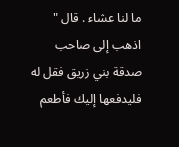ما لنا عشاء . قال " اذهب إلى صاحب صدقة بني زريق فقل له فليدفعها إليك فأطعم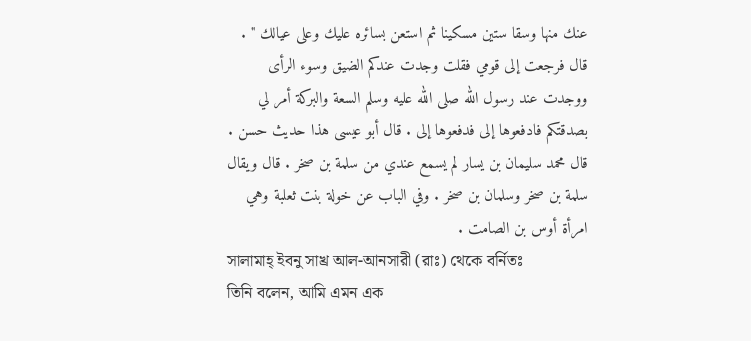عنك منها وسقا ستين مسكينا ثم استعن بسائره عليك وعلى عيالك " . قال فرجعت إلى قومي فقلت وجدت عندكم الضيق وسوء الرأى ووجدت عند رسول الله صلى الله عليه وسلم السعة والبركة أمر لي بصدقتكم فادفعوها إلى فدفعوها إلى . قال أبو عيسى هذا حديث حسن . قال محمد سليمان بن يسار لم يسمع عندي من سلمة بن صخر . قال ويقال سلمة بن صخر وسلمان بن صخر . وفي الباب عن خولة بنت ثعلبة وهي امرأة أوس بن الصامت .
সালামাহ্ ইবনু সাখ্র আল-আনসারী (রাঃ) থেকে বর্নিতঃ
তিনি বলেন, আমি এমন এক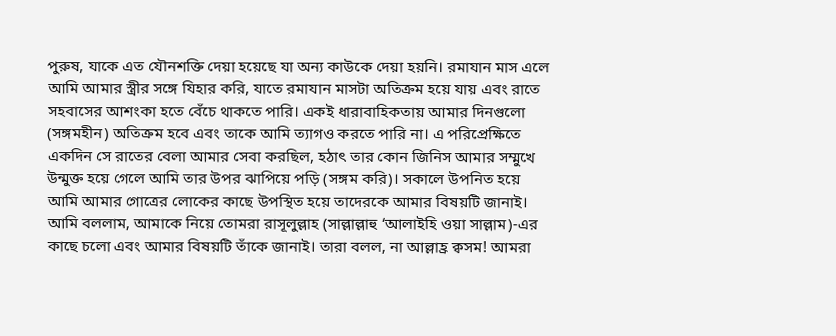পুরুষ, যাকে এত যৌনশক্তি দেয়া হয়েছে যা অন্য কাউকে দেয়া হয়নি। রমাযান মাস এলে আমি আমার স্ত্রীর সঙ্গে যিহার করি, যাতে রমাযান মাসটা অতিক্রম হয়ে যায় এবং রাতে সহবাসের আশংকা হতে বেঁচে থাকতে পারি। একই ধারাবাহিকতায় আমার দিনগুলো (সঙ্গমহীন) অতিক্রম হবে এবং তাকে আমি ত্যাগও করতে পারি না। এ পরিপ্রেক্ষিতে একদিন সে রাতের বেলা আমার সেবা করছিল, হঠাৎ তার কোন জিনিস আমার সম্মুখে উন্মুক্ত হয়ে গেলে আমি তার উপর ঝাপিয়ে পড়ি (সঙ্গম করি)। সকালে উপনিত হয়ে আমি আমার গোত্রের লোকের কাছে উপস্থিত হয়ে তাদেরকে আমার বিষয়টি জানাই। আমি বললাম, আমাকে নিয়ে তোমরা রাসূলুল্লাহ (সাল্লাল্লাহু ‘আলাইহি ওয়া সাল্লাম)-এর কাছে চলো এবং আমার বিষয়টি তাঁকে জানাই। তারা বলল, না আল্লাহ্র ক্বসম! আমরা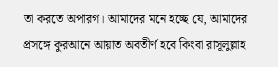তা করতে অপারগ। আমাদের মনে হচ্ছে যে, আমাদের প্রসঙ্গে কুরআনে আয়াত অবতীর্ণ হবে কিংবা রাসূলুল্লাহ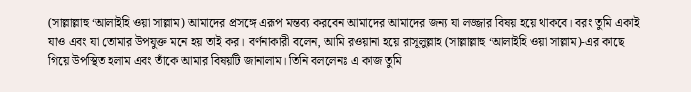(সাল্লাল্লাহু ‘আলাইহি ওয়া সাল্লাম) আমাদের প্রসঙ্গে এরূপ মন্তব্য করবেন আমাদের আমাদের জন্য যা লজ্জার বিষয় হয়ে থাকবে। বরং তুমি একাই যাও এবং যা তোমার উপযুক্ত মনে হয় তাই কর। বর্ণনাকারী বলেন, আমি রওয়ানা হয়ে রাসূলুল্লাহ (সাল্লাল্লাহু ‘আলাইহি ওয়া সাল্লাম)-এর কাছে গিয়ে উপস্থিত হলাম এবং তাঁকে আমার বিষয়টি জানালাম। তিনি বললেনঃ এ কাজ তুমি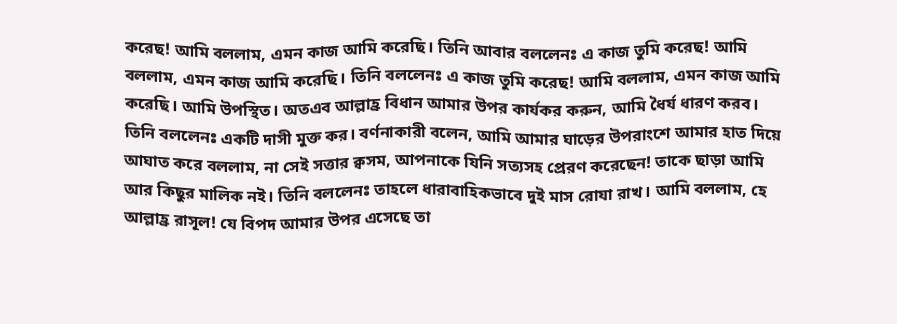করেছ! আমি বললাম, এমন কাজ আমি করেছি। তিনি আবার বললেনঃ এ কাজ তুমি করেছ! আমি বললাম, এমন কাজ আমি করেছি। তিনি বললেনঃ এ কাজ তুমি করেছ! আমি বললাম, এমন কাজ আমি করেছি। আমি উপস্থিত। অতএব আল্লাহ্র বিধান আমার উপর কার্যকর করুন, আমি ধৈর্য ধারণ করব। তিনি বললেনঃ একটি দাসী মুক্ত কর। বর্ণনাকারী বলেন, আমি আমার ঘাড়ের উপরাংশে আমার হাত দিয়ে আঘাত করে বললাম, না সেই সত্তার ক্বসম, আপনাকে যিনি সত্যসহ প্রেরণ করেছেন! তাকে ছাড়া আমি আর কিছুর মালিক নই। তিনি বললেনঃ তাহলে ধারাবাহিকভাবে দুই মাস রোযা রাখ। আমি বললাম, হে আল্লাহ্র রাসূল! যে বিপদ আমার উপর এসেছে তা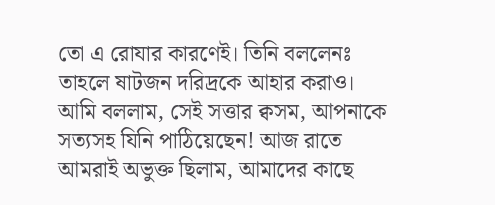তো এ রোযার কারণেই। তিনি বললেনঃ তাহলে ষাটজন দরিদ্রকে আহার করাও। আমি বললাম, সেই সত্তার ক্বসম, আপনাকে সত্যসহ যিনি পাঠিয়েছেন! আজ রাতে আমরাই অভুক্ত ছিলাম, আমাদের কাছে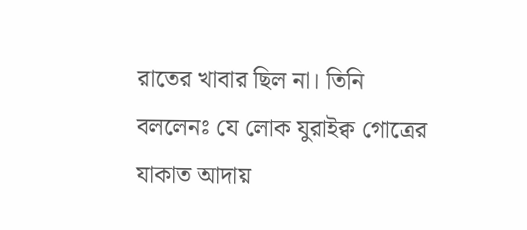রাতের খাবার ছিল না। তিনি বললেনঃ যে লোক যুরাইক্ব গোত্রের যাকাত আদায়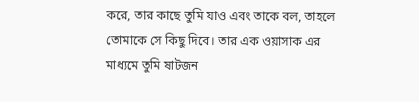করে, তার কাছে তুমি যাও এবং তাকে বল, তাহলে তোমাকে সে কিছু দিবে। তার এক ওয়াসাক এর মাধ্যমে তুমি ষাটজন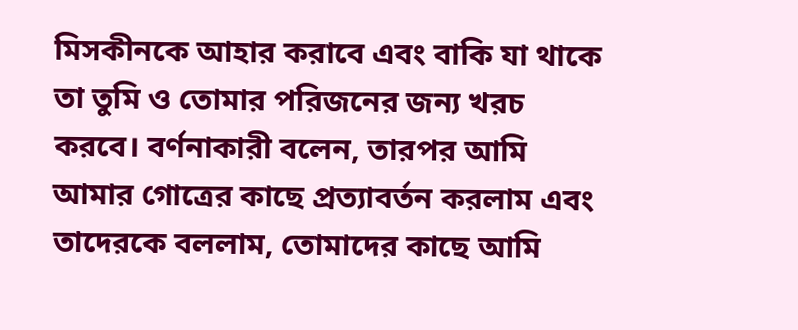মিসকীনকে আহার করাবে এবং বাকি যা থাকে তা তুমি ও তোমার পরিজনের জন্য খরচ করবে। বর্ণনাকারী বলেন, তারপর আমি আমার গোত্রের কাছে প্রত্যাবর্তন করলাম এবং তাদেরকে বললাম, তোমাদের কাছে আমি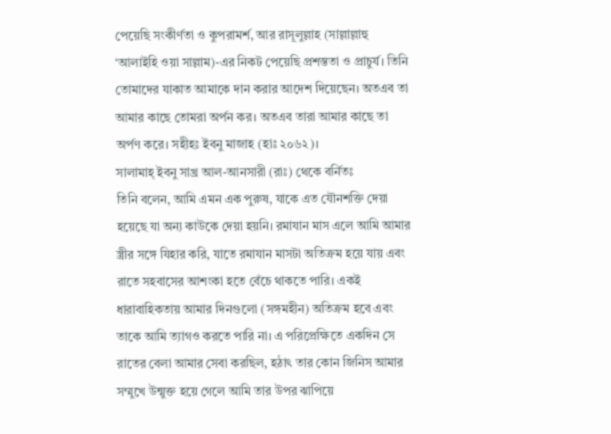পেয়েছি সংকীর্ণতা ও কুপরামর্শ, আর রাসূলুল্লাহ (সাল্লাল্লাহু ‘আলাইহি ওয়া সাল্লাম)-এর নিকট পেয়েছি প্রশস্ততা ও প্রাচুর্য। তিনি তোমাদের যাকাত আমাকে দান করার আদেশ দিয়েছেন। অতএব তা আমার কাছে তোমরা অর্পন কর। অতএব তারা আমার কাছে তা অর্পণ করে। সহীহঃ ইবনু মাজাহ (হাঃ ২০৬২)।
সালামাহ্ ইবনু সাখ্র আল-আনসারী (রাঃ) থেকে বর্নিতঃ
তিনি বলেন, আমি এমন এক পুরুষ, যাকে এত যৌনশক্তি দেয়া হয়েছে যা অন্য কাউকে দেয়া হয়নি। রমাযান মাস এলে আমি আমার স্ত্রীর সঙ্গে যিহার করি, যাতে রমাযান মাসটা অতিক্রম হয়ে যায় এবং রাতে সহবাসের আশংকা হতে বেঁচে থাকতে পারি। একই ধারাবাহিকতায় আমার দিনগুলো (সঙ্গমহীন) অতিক্রম হবে এবং তাকে আমি ত্যাগও করতে পারি না। এ পরিপ্রেক্ষিতে একদিন সে রাতের বেলা আমার সেবা করছিল, হঠাৎ তার কোন জিনিস আমার সম্মুখে উন্মুক্ত হয়ে গেলে আমি তার উপর ঝাপিয়ে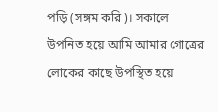পড়ি (সঙ্গম করি)। সকালে উপনিত হয়ে আমি আমার গোত্রের লোকের কাছে উপস্থিত হয়ে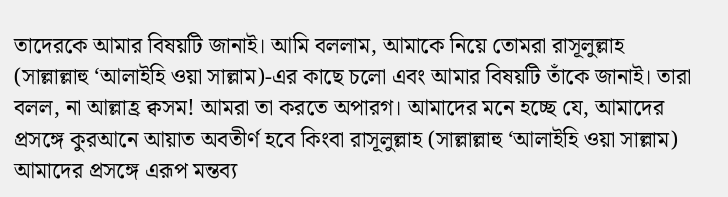তাদেরকে আমার বিষয়টি জানাই। আমি বললাম, আমাকে নিয়ে তোমরা রাসূলুল্লাহ (সাল্লাল্লাহু ‘আলাইহি ওয়া সাল্লাম)-এর কাছে চলো এবং আমার বিষয়টি তাঁকে জানাই। তারা বলল, না আল্লাহ্র ক্বসম! আমরা তা করতে অপারগ। আমাদের মনে হচ্ছে যে, আমাদের প্রসঙ্গে কুরআনে আয়াত অবতীর্ণ হবে কিংবা রাসূলুল্লাহ (সাল্লাল্লাহু ‘আলাইহি ওয়া সাল্লাম) আমাদের প্রসঙ্গে এরূপ মন্তব্য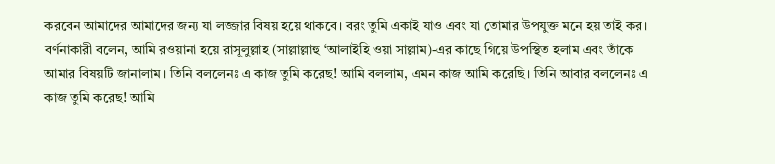করবেন আমাদের আমাদের জন্য যা লজ্জার বিষয় হয়ে থাকবে। বরং তুমি একাই যাও এবং যা তোমার উপযুক্ত মনে হয় তাই কর। বর্ণনাকারী বলেন, আমি রওয়ানা হয়ে রাসূলুল্লাহ (সাল্লাল্লাহু ‘আলাইহি ওয়া সাল্লাম)-এর কাছে গিয়ে উপস্থিত হলাম এবং তাঁকে আমার বিষয়টি জানালাম। তিনি বললেনঃ এ কাজ তুমি করেছ! আমি বললাম, এমন কাজ আমি করেছি। তিনি আবার বললেনঃ এ কাজ তুমি করেছ! আমি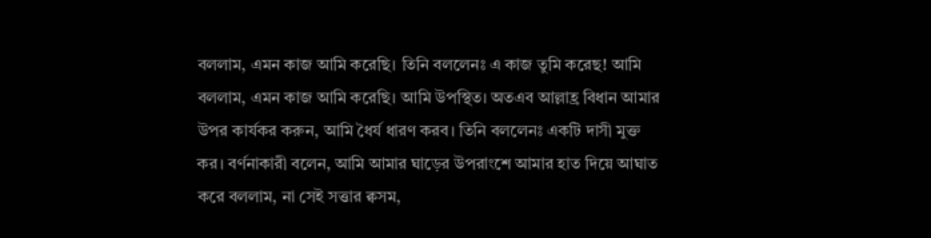বললাম, এমন কাজ আমি করেছি। তিনি বললেনঃ এ কাজ তুমি করেছ! আমি বললাম, এমন কাজ আমি করেছি। আমি উপস্থিত। অতএব আল্লাহ্র বিধান আমার উপর কার্যকর করুন, আমি ধৈর্য ধারণ করব। তিনি বললেনঃ একটি দাসী মুক্ত কর। বর্ণনাকারী বলেন, আমি আমার ঘাড়ের উপরাংশে আমার হাত দিয়ে আঘাত করে বললাম, না সেই সত্তার ক্বসম,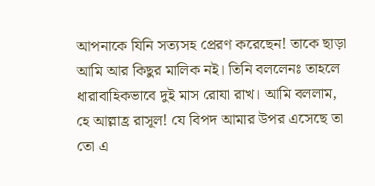আপনাকে যিনি সত্যসহ প্রেরণ করেছেন! তাকে ছাড়া আমি আর কিছুর মালিক নই। তিনি বললেনঃ তাহলে ধারাবাহিকভাবে দুই মাস রোযা রাখ। আমি বললাম, হে আল্লাহ্র রাসূল! যে বিপদ আমার উপর এসেছে তা তো এ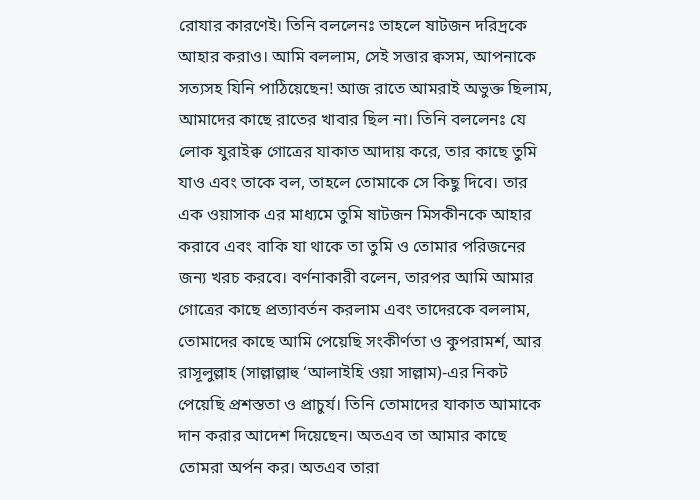রোযার কারণেই। তিনি বললেনঃ তাহলে ষাটজন দরিদ্রকে আহার করাও। আমি বললাম, সেই সত্তার ক্বসম, আপনাকে সত্যসহ যিনি পাঠিয়েছেন! আজ রাতে আমরাই অভুক্ত ছিলাম, আমাদের কাছে রাতের খাবার ছিল না। তিনি বললেনঃ যে লোক যুরাইক্ব গোত্রের যাকাত আদায় করে, তার কাছে তুমি যাও এবং তাকে বল, তাহলে তোমাকে সে কিছু দিবে। তার এক ওয়াসাক এর মাধ্যমে তুমি ষাটজন মিসকীনকে আহার করাবে এবং বাকি যা থাকে তা তুমি ও তোমার পরিজনের জন্য খরচ করবে। বর্ণনাকারী বলেন, তারপর আমি আমার গোত্রের কাছে প্রত্যাবর্তন করলাম এবং তাদেরকে বললাম, তোমাদের কাছে আমি পেয়েছি সংকীর্ণতা ও কুপরামর্শ, আর রাসূলুল্লাহ (সাল্লাল্লাহু ‘আলাইহি ওয়া সাল্লাম)-এর নিকট পেয়েছি প্রশস্ততা ও প্রাচুর্য। তিনি তোমাদের যাকাত আমাকে দান করার আদেশ দিয়েছেন। অতএব তা আমার কাছে তোমরা অর্পন কর। অতএব তারা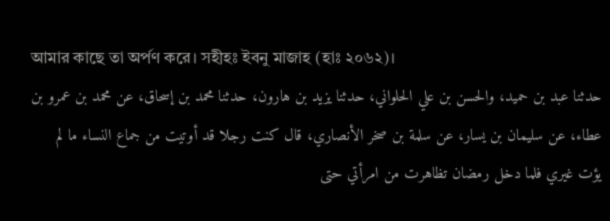আমার কাছে তা অর্পণ করে। সহীহঃ ইবনু মাজাহ (হাঃ ২০৬২)।
حدثنا عبد بن حميد، والحسن بن علي الحلواني، حدثنا يزيد بن هارون، حدثنا محمد بن إسحاق، عن محمد بن عمرو بن عطاء، عن سليمان بن يسار، عن سلمة بن صخر الأنصاري، قال كنت رجلا قد أوتيت من جماع النساء ما لم يؤت غيري فلما دخل رمضان تظاهرت من امرأتي حتى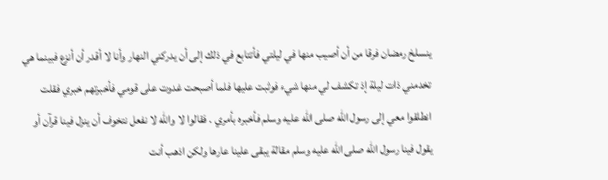ينسلخ رمضان فرقا من أن أصيب منها في ليلتي فأتتابع في ذلك إلى أن يدركني النهار وأنا لا أقدر أن أنزع فبينما هي تخدمني ذات ليلة إذ تكشف لي منها شيء فوثبت عليها فلما أصبحت غدوت على قومي فأخبرتهم خبري فقلت انطلقوا معي إلى رسول الله صلى الله عليه وسلم فأخبره بأمري . فقالوا لا والله لا نفعل نتخوف أن ينزل فينا قرآن أو يقول فينا رسول الله صلى الله عليه وسلم مقالة يبقى علينا عارها ولكن اذهب أنت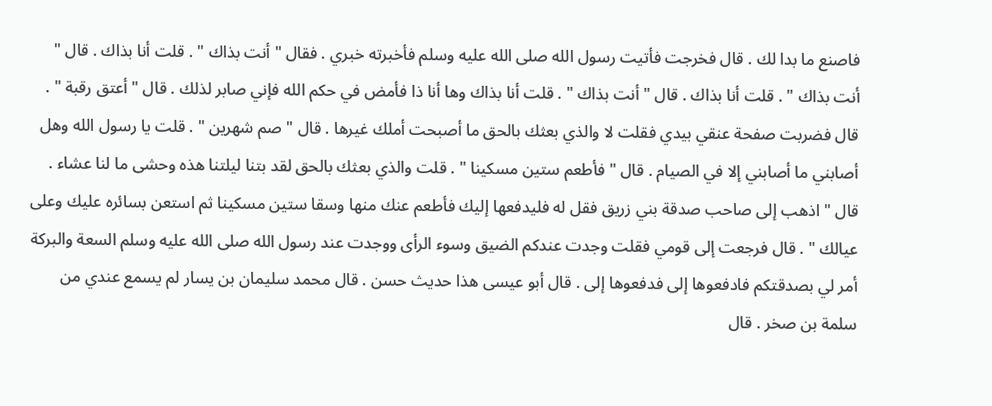فاصنع ما بدا لك . قال فخرجت فأتيت رسول الله صلى الله عليه وسلم فأخبرته خبري . فقال " أنت بذاك " . قلت أنا بذاك . قال " أنت بذاك " . قلت أنا بذاك . قال " أنت بذاك " . قلت أنا بذاك وها أنا ذا فأمض في حكم الله فإني صابر لذلك . قال " أعتق رقبة " . قال فضربت صفحة عنقي بيدي فقلت لا والذي بعثك بالحق ما أصبحت أملك غيرها . قال " صم شهرين " . قلت يا رسول الله وهل أصابني ما أصابني إلا في الصيام . قال " فأطعم ستين مسكينا " . قلت والذي بعثك بالحق لقد بتنا ليلتنا هذه وحشى ما لنا عشاء . قال " اذهب إلى صاحب صدقة بني زريق فقل له فليدفعها إليك فأطعم عنك منها وسقا ستين مسكينا ثم استعن بسائره عليك وعلى عيالك " . قال فرجعت إلى قومي فقلت وجدت عندكم الضيق وسوء الرأى ووجدت عند رسول الله صلى الله عليه وسلم السعة والبركة أمر لي بصدقتكم فادفعوها إلى فدفعوها إلى . قال أبو عيسى هذا حديث حسن . قال محمد سليمان بن يسار لم يسمع عندي من سلمة بن صخر . قال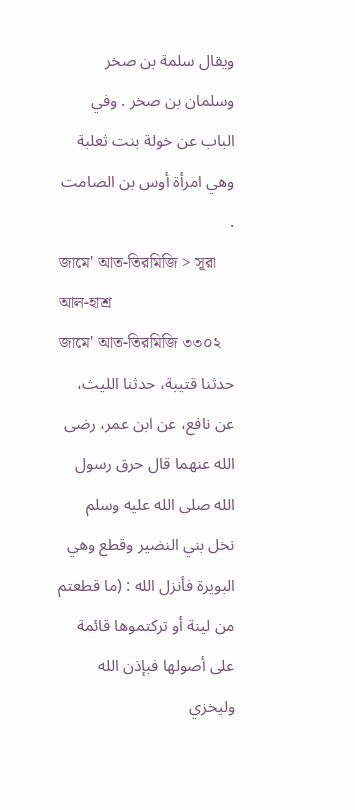ويقال سلمة بن صخر وسلمان بن صخر . وفي الباب عن خولة بنت ثعلبة وهي امرأة أوس بن الصامت .
জামে' আত-তিরমিজি > সূরা আল-হাশ্র
জামে' আত-তিরমিজি ৩৩০২
حدثنا قتيبة، حدثنا الليث، عن نافع، عن ابن عمر، رضى الله عنهما قال حرق رسول الله صلى الله عليه وسلم نخل بني النضير وقطع وهي البويرة فأنزل الله : (ما قطعتم من لينة أو تركتموها قائمة على أصولها فبإذن الله وليخزي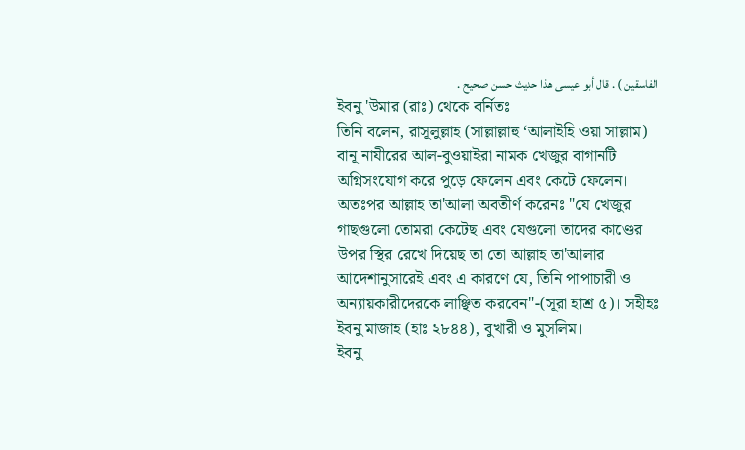الفاسقين ) . قال أبو عيسى هذا حديث حسن صحيح .
ইবনু 'উমার (রাঃ) থেকে বর্নিতঃ
তিনি বলেন, রাসূলুল্লাহ (সাল্লাল্লাহু ‘আলাইহি ওয়া সাল্লাম) বানূ নাযীরের আল-বুওয়াইরা নামক খেজুর বাগানটি অগ্নিসংযোগ করে পুড়ে ফেলেন এবং কেটে ফেলেন। অতঃপর আল্লাহ তা'আলা অবতীর্ণ করেনঃ "যে খেজুর গাছগুলো তোমরা কেটেছ এবং যেগুলো তাদের কাণ্ডের উপর স্থির রেখে দিয়েছ তা তো আল্লাহ তা'আলার আদেশানুসারেই এবং এ কারণে যে, তিনি পাপাচারী ও অন্যায়কারীদেরকে লাঞ্ছিত করবেন"-(সূরা হাশ্র ৫)। সহীহঃ ইবনু মাজাহ (হাঃ ২৮৪৪), বুখারী ও মুসলিম।
ইবনু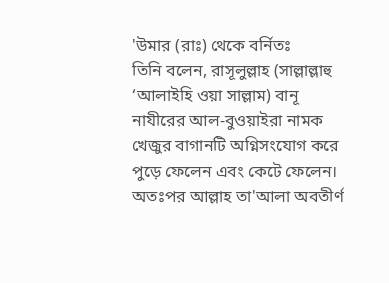'উমার (রাঃ) থেকে বর্নিতঃ
তিনি বলেন, রাসূলুল্লাহ (সাল্লাল্লাহু ‘আলাইহি ওয়া সাল্লাম) বানূ নাযীরের আল-বুওয়াইরা নামক খেজুর বাগানটি অগ্নিসংযোগ করে পুড়ে ফেলেন এবং কেটে ফেলেন। অতঃপর আল্লাহ তা'আলা অবতীর্ণ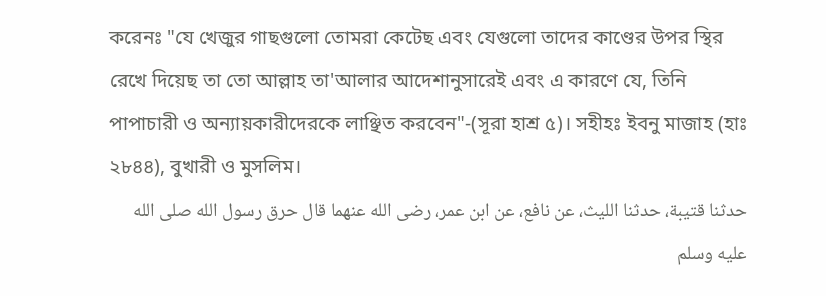করেনঃ "যে খেজুর গাছগুলো তোমরা কেটেছ এবং যেগুলো তাদের কাণ্ডের উপর স্থির রেখে দিয়েছ তা তো আল্লাহ তা'আলার আদেশানুসারেই এবং এ কারণে যে, তিনি পাপাচারী ও অন্যায়কারীদেরকে লাঞ্ছিত করবেন"-(সূরা হাশ্র ৫)। সহীহঃ ইবনু মাজাহ (হাঃ ২৮৪৪), বুখারী ও মুসলিম।
حدثنا قتيبة، حدثنا الليث، عن نافع، عن ابن عمر، رضى الله عنهما قال حرق رسول الله صلى الله عليه وسلم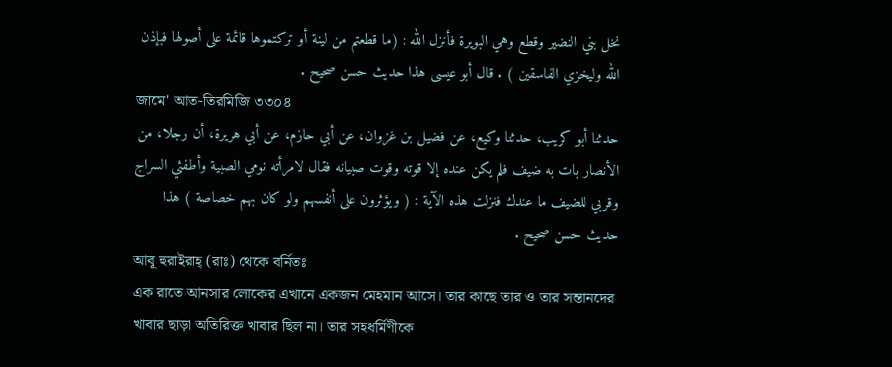نخل بني النضير وقطع وهي البويرة فأنزل الله : (ما قطعتم من لينة أو تركتموها قائمة على أصولها فبإذن الله وليخزي الفاسقين ) . قال أبو عيسى هذا حديث حسن صحيح .
জামে' আত-তিরমিজি ৩৩০৪
حدثنا أبو كريب، حدثنا وكيع، عن فضيل بن غزوان، عن أبي حازم، عن أبي هريرة، أن رجلا، من الأنصار بات به ضيف فلم يكن عنده إلا قوته وقوت صبيانه فقال لامرأته نومي الصبية وأطفئي السراج وقربي للضيف ما عندك فنزلت هذه الآية : ( ويؤثرون على أنفسهم ولو كان بهم خصاصة ) هذا حديث حسن صحيح .
আবূ হুরাইরাহ্ (রাঃ) থেকে বর্নিতঃ
এক রাতে আনসার লোকের এখানে একজন মেহমান আসে। তার কাছে তার ও তার সন্তানদের খাবার ছাড়া অতিরিক্ত খাবার ছিল না। তার সহধর্মিণীকে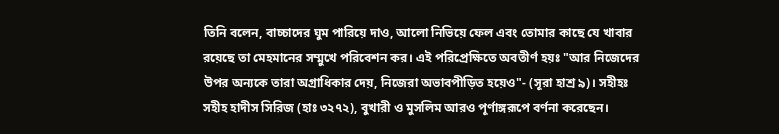তিনি বলেন, বাচ্চাদের ঘুম পারিয়ে দাও, আলো নিভিয়ে ফেল এবং তোমার কাছে যে খাবার রয়েছে তা মেহমানের সম্মুখে পরিবেশন কর। এই পরিপ্রেক্ষিতে অবতীর্ণ হয়ঃ "আর নিজেদের উপর অন্যকে তারা অগ্রাধিকার দেয়, নিজেরা অভাবপীড়িত হয়েও"- (সূরা হাশ্র ৯)। সহীহঃ সহীহ হাদীস সিরিজ (হাঃ ৩২৭২), বুখারী ও মুসলিম আরও পূর্ণাঙ্গরূপে বর্ণনা করেছেন।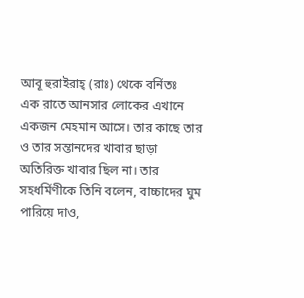আবূ হুরাইরাহ্ (রাঃ) থেকে বর্নিতঃ
এক রাতে আনসার লোকের এখানে একজন মেহমান আসে। তার কাছে তার ও তার সন্তানদের খাবার ছাড়া অতিরিক্ত খাবার ছিল না। তার সহধর্মিণীকে তিনি বলেন, বাচ্চাদের ঘুম পারিয়ে দাও,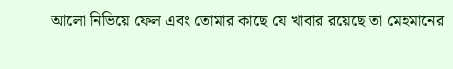আলো নিভিয়ে ফেল এবং তোমার কাছে যে খাবার রয়েছে তা মেহমানের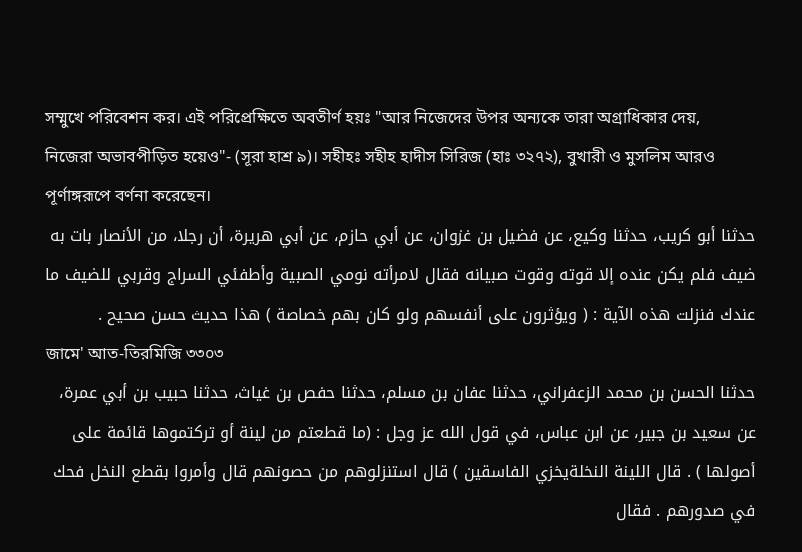সম্মুখে পরিবেশন কর। এই পরিপ্রেক্ষিতে অবতীর্ণ হয়ঃ "আর নিজেদের উপর অন্যকে তারা অগ্রাধিকার দেয়, নিজেরা অভাবপীড়িত হয়েও"- (সূরা হাশ্র ৯)। সহীহঃ সহীহ হাদীস সিরিজ (হাঃ ৩২৭২), বুখারী ও মুসলিম আরও পূর্ণাঙ্গরূপে বর্ণনা করেছেন।
حدثنا أبو كريب، حدثنا وكيع، عن فضيل بن غزوان، عن أبي حازم، عن أبي هريرة، أن رجلا، من الأنصار بات به ضيف فلم يكن عنده إلا قوته وقوت صبيانه فقال لامرأته نومي الصبية وأطفئي السراج وقربي للضيف ما عندك فنزلت هذه الآية : ( ويؤثرون على أنفسهم ولو كان بهم خصاصة ) هذا حديث حسن صحيح .
জামে' আত-তিরমিজি ৩৩০৩
حدثنا الحسن بن محمد الزعفراني، حدثنا عفان بن مسلم، حدثنا حفص بن غياث، حدثنا حبيب بن أبي عمرة، عن سعيد بن جبير، عن ابن عباس، في قول الله عز وجل : (ما قطعتم من لينة أو تركتموها قائمة على أصولها ) . قال اللينة النخلةيخزي الفاسقين ) قال استنزلوهم من حصونهم قال وأمروا بقطع النخل فحك في صدورهم . فقال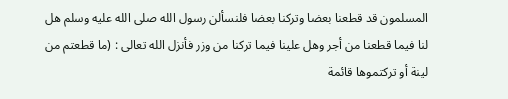المسلمون قد قطعنا بعضا وتركنا بعضا فلنسألن رسول الله صلى الله عليه وسلم هل لنا فيما قطعنا من أجر وهل علينا فيما تركنا من وزر فأنزل الله تعالى : (ما قطعتم من لينة أو تركتموها قائمة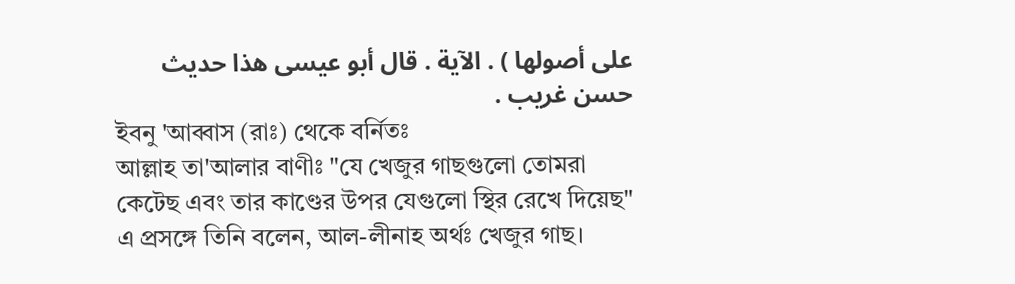على أصولها ) . الآية . قال أبو عيسى هذا حديث حسن غريب .
ইবনু 'আব্বাস (রাঃ) থেকে বর্নিতঃ
আল্লাহ তা'আলার বাণীঃ "যে খেজুর গাছগুলো তোমরা কেটেছ এবং তার কাণ্ডের উপর যেগুলো স্থির রেখে দিয়েছ" এ প্রসঙ্গে তিনি বলেন, আল-লীনাহ অর্থঃ খেজুর গাছ।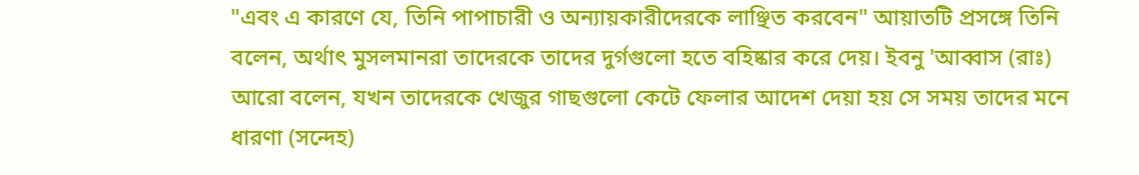"এবং এ কারণে যে, তিনি পাপাচারী ও অন্যায়কারীদেরকে লাঞ্ছিত করবেন" আয়াতটি প্রসঙ্গে তিনি বলেন, অর্থাৎ মুসলমানরা তাদেরকে তাদের দুর্গগুলো হতে বহিষ্কার করে দেয়। ইবনু 'আব্বাস (রাঃ) আরো বলেন, যখন তাদেরকে খেজুর গাছগুলো কেটে ফেলার আদেশ দেয়া হয় সে সময় তাদের মনে ধারণা (সন্দেহ)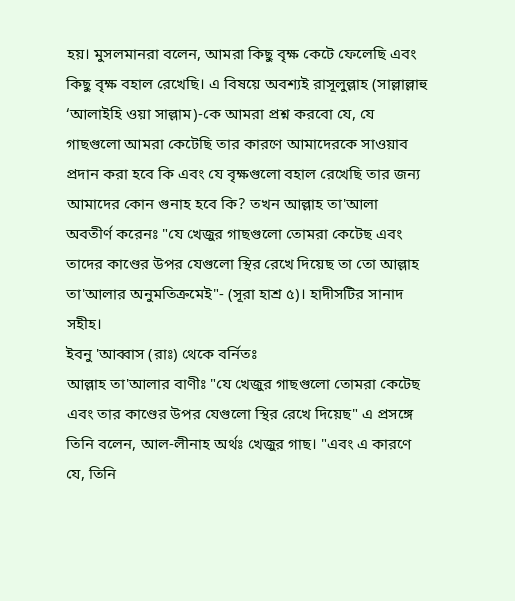হয়। মুসলমানরা বলেন, আমরা কিছু বৃক্ষ কেটে ফেলেছি এবং কিছু বৃক্ষ বহাল রেখেছি। এ বিষয়ে অবশ্যই রাসূলুল্লাহ (সাল্লাল্লাহু ‘আলাইহি ওয়া সাল্লাম)-কে আমরা প্রশ্ন করবো যে, যে গাছগুলো আমরা কেটেছি তার কারণে আমাদেরকে সাওয়াব প্রদান করা হবে কি এবং যে বৃক্ষগুলো বহাল রেখেছি তার জন্য আমাদের কোন গুনাহ হবে কি? তখন আল্লাহ তা'আলা অবতীর্ণ করেনঃ "যে খেজুর গাছগুলো তোমরা কেটেছ এবং তাদের কাণ্ডের উপর যেগুলো স্থির রেখে দিয়েছ তা তো আল্লাহ তা'আলার অনুমতিক্রমেই"- (সূরা হাশ্র ৫)। হাদীসটির সানাদ সহীহ।
ইবনু 'আব্বাস (রাঃ) থেকে বর্নিতঃ
আল্লাহ তা'আলার বাণীঃ "যে খেজুর গাছগুলো তোমরা কেটেছ এবং তার কাণ্ডের উপর যেগুলো স্থির রেখে দিয়েছ" এ প্রসঙ্গে তিনি বলেন, আল-লীনাহ অর্থঃ খেজুর গাছ। "এবং এ কারণে যে, তিনি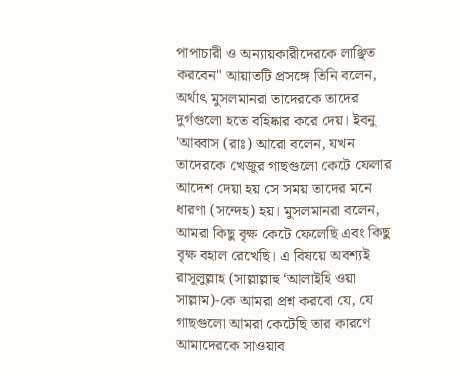পাপাচারী ও অন্যায়কারীদেরকে লাঞ্ছিত করবেন" আয়াতটি প্রসঙ্গে তিনি বলেন, অর্থাৎ মুসলমানরা তাদেরকে তাদের দুর্গগুলো হতে বহিষ্কার করে দেয়। ইবনু 'আব্বাস (রাঃ) আরো বলেন, যখন তাদেরকে খেজুর গাছগুলো কেটে ফেলার আদেশ দেয়া হয় সে সময় তাদের মনে ধারণা (সন্দেহ) হয়। মুসলমানরা বলেন, আমরা কিছু বৃক্ষ কেটে ফেলেছি এবং কিছু বৃক্ষ বহাল রেখেছি। এ বিষয়ে অবশ্যই রাসূলুল্লাহ (সাল্লাল্লাহু ‘আলাইহি ওয়া সাল্লাম)-কে আমরা প্রশ্ন করবো যে, যে গাছগুলো আমরা কেটেছি তার কারণে আমাদেরকে সাওয়াব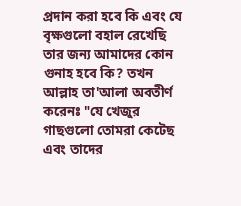প্রদান করা হবে কি এবং যে বৃক্ষগুলো বহাল রেখেছি তার জন্য আমাদের কোন গুনাহ হবে কি? তখন আল্লাহ তা'আলা অবতীর্ণ করেনঃ "যে খেজুর গাছগুলো তোমরা কেটেছ এবং তাদের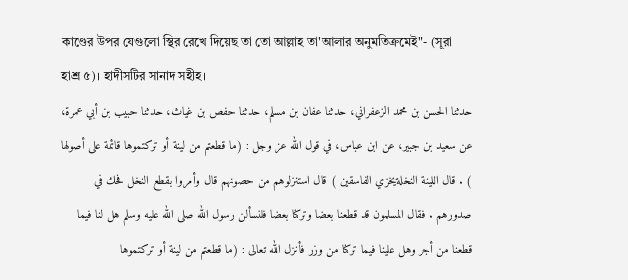কাণ্ডের উপর যেগুলো স্থির রেখে দিয়েছ তা তো আল্লাহ তা'আলার অনুমতিক্রমেই"- (সূরা হাশ্র ৫)। হাদীসটির সানাদ সহীহ।
حدثنا الحسن بن محمد الزعفراني، حدثنا عفان بن مسلم، حدثنا حفص بن غياث، حدثنا حبيب بن أبي عمرة، عن سعيد بن جبير، عن ابن عباس، في قول الله عز وجل : (ما قطعتم من لينة أو تركتموها قائمة على أصولها ) . قال اللينة النخلةيخزي الفاسقين ) قال استنزلوهم من حصونهم قال وأمروا بقطع النخل فحك في صدورهم . فقال المسلمون قد قطعنا بعضا وتركنا بعضا فلنسألن رسول الله صلى الله عليه وسلم هل لنا فيما قطعنا من أجر وهل علينا فيما تركنا من وزر فأنزل الله تعالى : (ما قطعتم من لينة أو تركتموها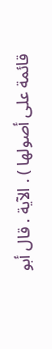قائمة على أصولها ) . الآية . قال أبو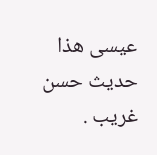عيسى هذا حديث حسن غريب .